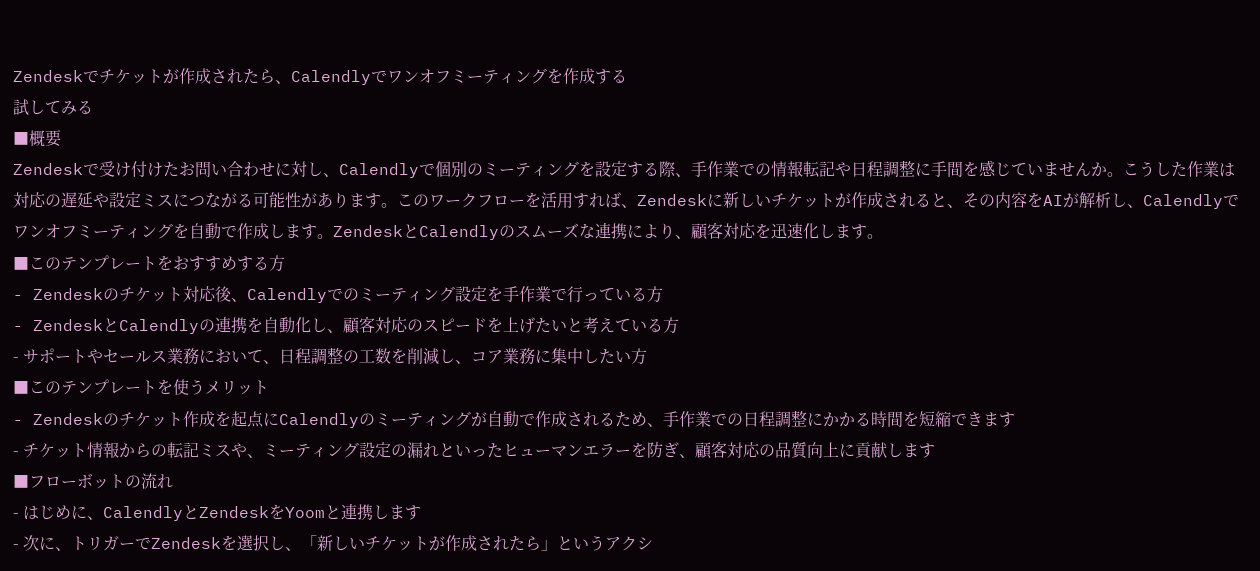Zendeskでチケットが作成されたら、Calendlyでワンオフミーティングを作成する
試してみる
■概要
Zendeskで受け付けたお問い合わせに対し、Calendlyで個別のミーティングを設定する際、手作業での情報転記や日程調整に手間を感じていませんか。こうした作業は対応の遅延や設定ミスにつながる可能性があります。このワークフローを活用すれば、Zendeskに新しいチケットが作成されると、その内容をAIが解析し、Calendlyでワンオフミーティングを自動で作成します。ZendeskとCalendlyのスムーズな連携により、顧客対応を迅速化します。
■このテンプレートをおすすめする方
- Zendeskのチケット対応後、Calendlyでのミーティング設定を手作業で行っている方
- ZendeskとCalendlyの連携を自動化し、顧客対応のスピードを上げたいと考えている方
- サポートやセールス業務において、日程調整の工数を削減し、コア業務に集中したい方
■このテンプレートを使うメリット
- Zendeskのチケット作成を起点にCalendlyのミーティングが自動で作成されるため、手作業での日程調整にかかる時間を短縮できます
- チケット情報からの転記ミスや、ミーティング設定の漏れといったヒューマンエラーを防ぎ、顧客対応の品質向上に貢献します
■フローボットの流れ
- はじめに、CalendlyとZendeskをYoomと連携します
- 次に、トリガーでZendeskを選択し、「新しいチケットが作成されたら」というアクシ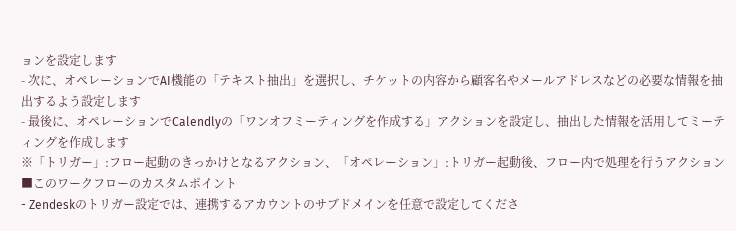ョンを設定します
- 次に、オペレーションでAI機能の「テキスト抽出」を選択し、チケットの内容から顧客名やメールアドレスなどの必要な情報を抽出するよう設定します
- 最後に、オペレーションでCalendlyの「ワンオフミーティングを作成する」アクションを設定し、抽出した情報を活用してミーティングを作成します
※「トリガー」:フロー起動のきっかけとなるアクション、「オペレーション」:トリガー起動後、フロー内で処理を行うアクション
■このワークフローのカスタムポイント
- Zendeskのトリガー設定では、連携するアカウントのサブドメインを任意で設定してくださ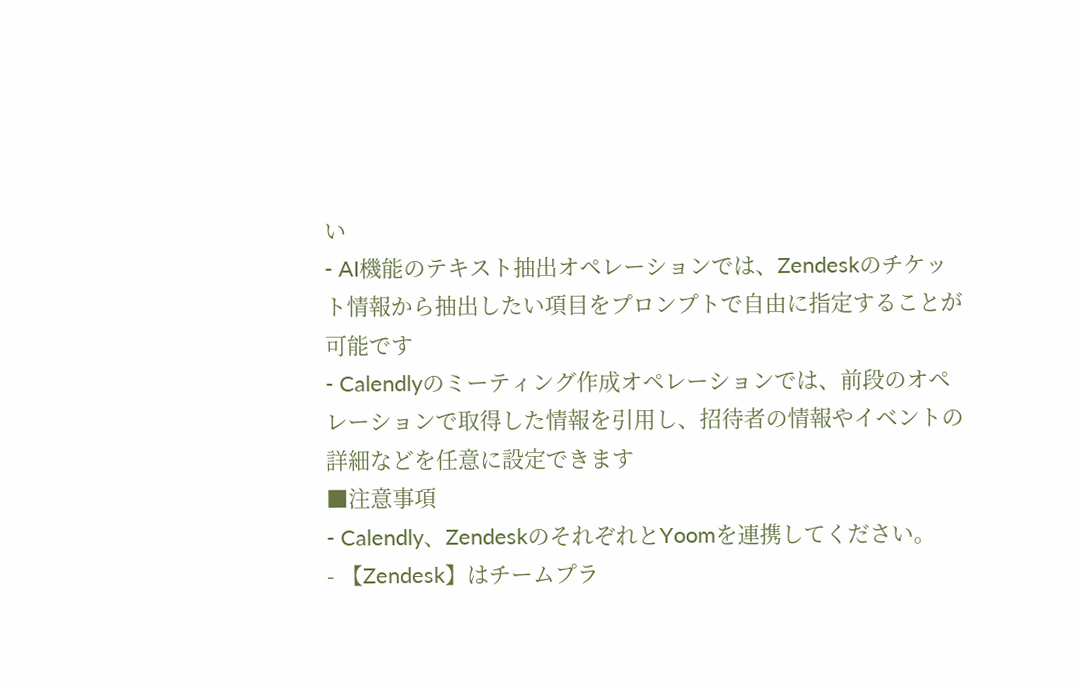い
- AI機能のテキスト抽出オペレーションでは、Zendeskのチケット情報から抽出したい項目をプロンプトで自由に指定することが可能です
- Calendlyのミーティング作成オペレーションでは、前段のオペレーションで取得した情報を引用し、招待者の情報やイベントの詳細などを任意に設定できます
■注意事項
- Calendly、ZendeskのそれぞれとYoomを連携してください。
- 【Zendesk】はチームプラ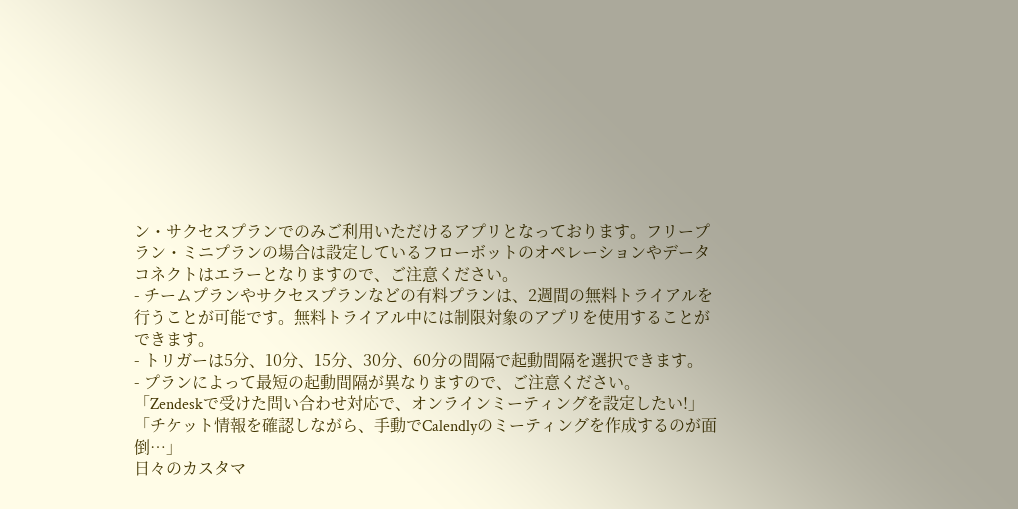ン・サクセスプランでのみご利用いただけるアプリとなっております。フリープラン・ミニプランの場合は設定しているフローボットのオペレーションやデータコネクトはエラーとなりますので、ご注意ください。
- チームプランやサクセスプランなどの有料プランは、2週間の無料トライアルを行うことが可能です。無料トライアル中には制限対象のアプリを使用することができます。
- トリガーは5分、10分、15分、30分、60分の間隔で起動間隔を選択できます。
- プランによって最短の起動間隔が異なりますので、ご注意ください。
「Zendeskで受けた問い合わせ対応で、オンラインミーティングを設定したい!」
「チケット情報を確認しながら、手動でCalendlyのミーティングを作成するのが面倒…」
日々のカスタマ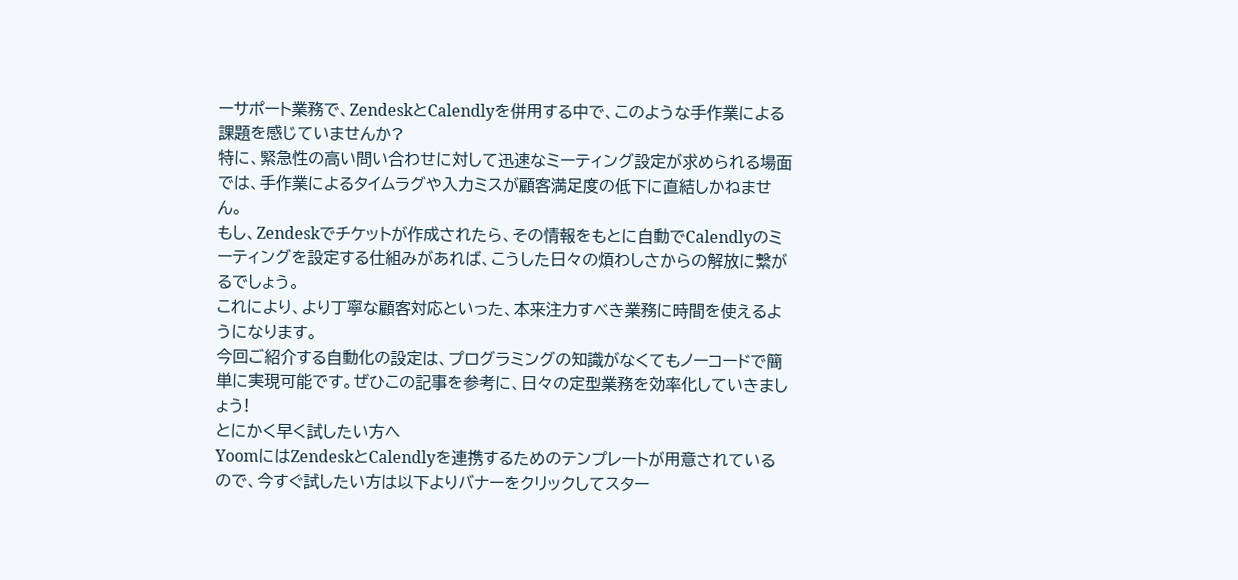ーサポート業務で、ZendeskとCalendlyを併用する中で、このような手作業による課題を感じていませんか?
特に、緊急性の高い問い合わせに対して迅速なミーティング設定が求められる場面では、手作業によるタイムラグや入力ミスが顧客満足度の低下に直結しかねません。
もし、Zendeskでチケットが作成されたら、その情報をもとに自動でCalendlyのミーティングを設定する仕組みがあれば、こうした日々の煩わしさからの解放に繋がるでしょう。
これにより、より丁寧な顧客対応といった、本来注力すべき業務に時間を使えるようになります。
今回ご紹介する自動化の設定は、プログラミングの知識がなくてもノーコードで簡単に実現可能です。ぜひこの記事を参考に、日々の定型業務を効率化していきましょう!
とにかく早く試したい方へ
YoomにはZendeskとCalendlyを連携するためのテンプレートが用意されているので、今すぐ試したい方は以下よりバナーをクリックしてスター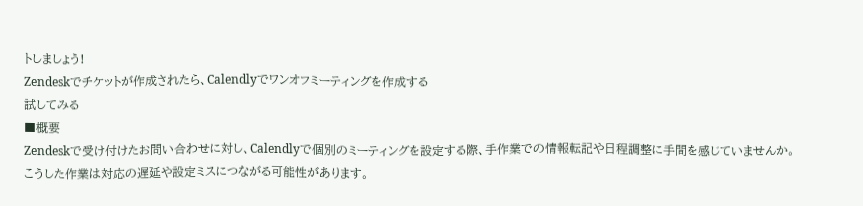トしましょう!
Zendeskでチケットが作成されたら、Calendlyでワンオフミーティングを作成する
試してみる
■概要
Zendeskで受け付けたお問い合わせに対し、Calendlyで個別のミーティングを設定する際、手作業での情報転記や日程調整に手間を感じていませんか。こうした作業は対応の遅延や設定ミスにつながる可能性があります。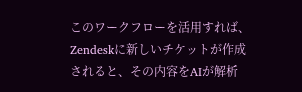このワークフローを活用すれば、Zendeskに新しいチケットが作成されると、その内容をAIが解析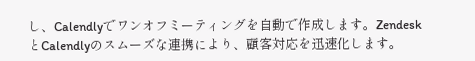し、Calendlyでワンオフミーティングを自動で作成します。ZendeskとCalendlyのスムーズな連携により、顧客対応を迅速化します。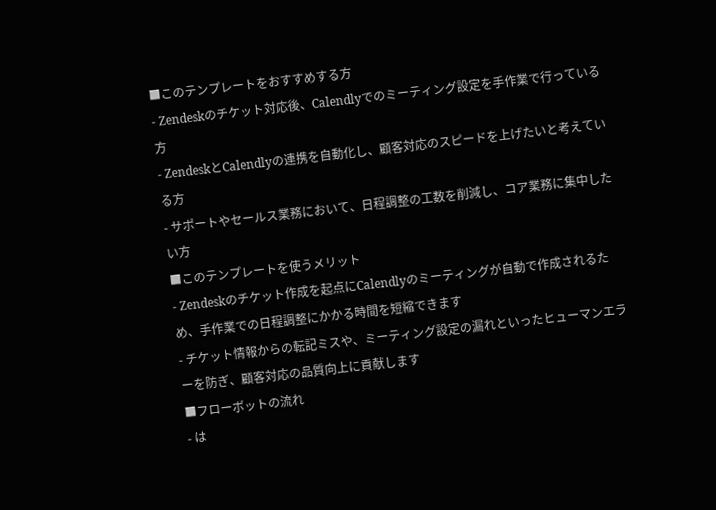■このテンプレートをおすすめする方
- Zendeskのチケット対応後、Calendlyでのミーティング設定を手作業で行っている方
- ZendeskとCalendlyの連携を自動化し、顧客対応のスピードを上げたいと考えている方
- サポートやセールス業務において、日程調整の工数を削減し、コア業務に集中したい方
■このテンプレートを使うメリット
- Zendeskのチケット作成を起点にCalendlyのミーティングが自動で作成されるため、手作業での日程調整にかかる時間を短縮できます
- チケット情報からの転記ミスや、ミーティング設定の漏れといったヒューマンエラーを防ぎ、顧客対応の品質向上に貢献します
■フローボットの流れ
- は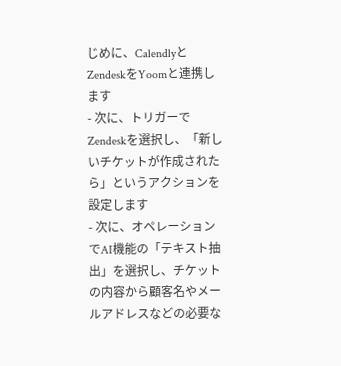じめに、CalendlyとZendeskをYoomと連携します
- 次に、トリガーでZendeskを選択し、「新しいチケットが作成されたら」というアクションを設定します
- 次に、オペレーションでAI機能の「テキスト抽出」を選択し、チケットの内容から顧客名やメールアドレスなどの必要な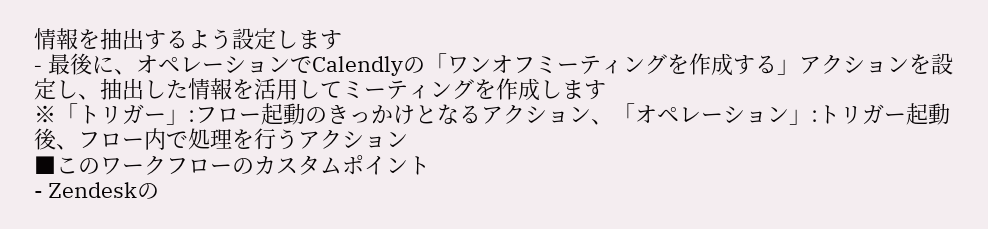情報を抽出するよう設定します
- 最後に、オペレーションでCalendlyの「ワンオフミーティングを作成する」アクションを設定し、抽出した情報を活用してミーティングを作成します
※「トリガー」:フロー起動のきっかけとなるアクション、「オペレーション」:トリガー起動後、フロー内で処理を行うアクション
■このワークフローのカスタムポイント
- Zendeskの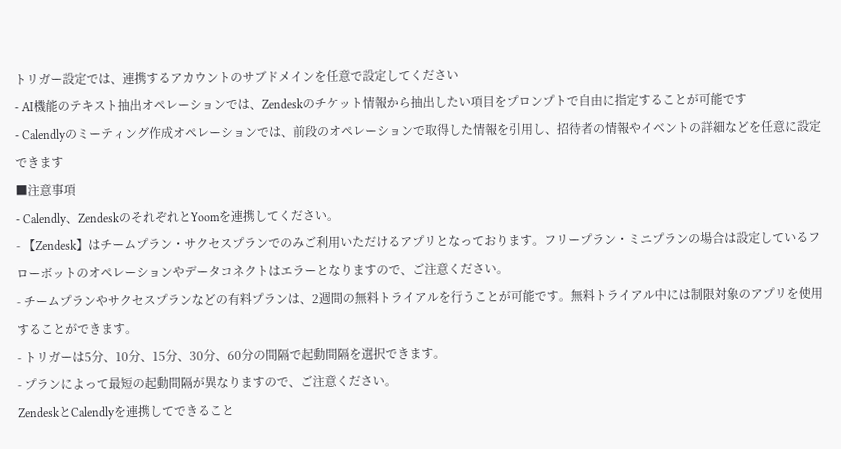トリガー設定では、連携するアカウントのサブドメインを任意で設定してください
- AI機能のテキスト抽出オペレーションでは、Zendeskのチケット情報から抽出したい項目をプロンプトで自由に指定することが可能です
- Calendlyのミーティング作成オペレーションでは、前段のオペレーションで取得した情報を引用し、招待者の情報やイベントの詳細などを任意に設定できます
■注意事項
- Calendly、ZendeskのそれぞれとYoomを連携してください。
- 【Zendesk】はチームプラン・サクセスプランでのみご利用いただけるアプリとなっております。フリープラン・ミニプランの場合は設定しているフローボットのオペレーションやデータコネクトはエラーとなりますので、ご注意ください。
- チームプランやサクセスプランなどの有料プランは、2週間の無料トライアルを行うことが可能です。無料トライアル中には制限対象のアプリを使用することができます。
- トリガーは5分、10分、15分、30分、60分の間隔で起動間隔を選択できます。
- プランによって最短の起動間隔が異なりますので、ご注意ください。
ZendeskとCalendlyを連携してできること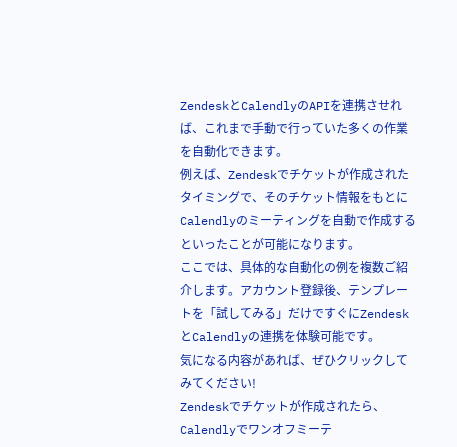ZendeskとCalendlyのAPIを連携させれば、これまで手動で行っていた多くの作業を自動化できます。
例えば、Zendeskでチケットが作成されたタイミングで、そのチケット情報をもとにCalendlyのミーティングを自動で作成するといったことが可能になります。
ここでは、具体的な自動化の例を複数ご紹介します。アカウント登録後、テンプレートを「試してみる」だけですぐにZendeskとCalendlyの連携を体験可能です。
気になる内容があれば、ぜひクリックしてみてください!
Zendeskでチケットが作成されたら、Calendlyでワンオフミーテ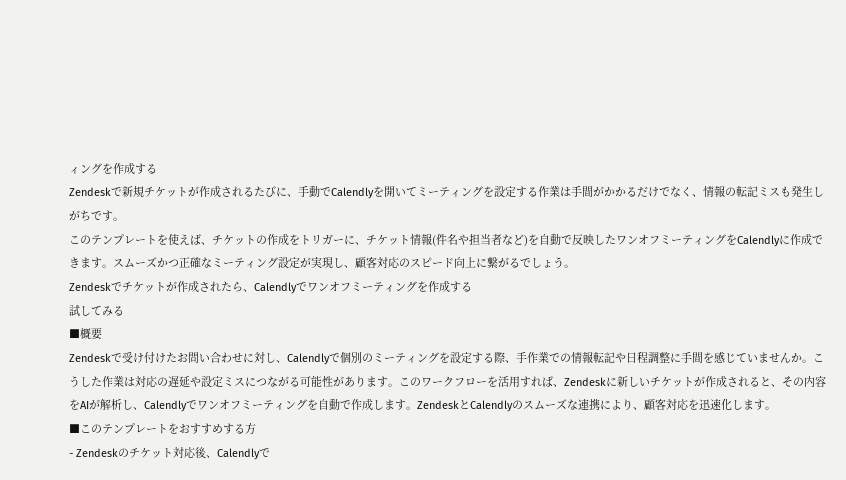ィングを作成する
Zendeskで新規チケットが作成されるたびに、手動でCalendlyを開いてミーティングを設定する作業は手間がかかるだけでなく、情報の転記ミスも発生しがちです。
このテンプレートを使えば、チケットの作成をトリガーに、チケット情報(件名や担当者など)を自動で反映したワンオフミーティングをCalendlyに作成できます。スムーズかつ正確なミーティング設定が実現し、顧客対応のスピード向上に繋がるでしょう。
Zendeskでチケットが作成されたら、Calendlyでワンオフミーティングを作成する
試してみる
■概要
Zendeskで受け付けたお問い合わせに対し、Calendlyで個別のミーティングを設定する際、手作業での情報転記や日程調整に手間を感じていませんか。こうした作業は対応の遅延や設定ミスにつながる可能性があります。このワークフローを活用すれば、Zendeskに新しいチケットが作成されると、その内容をAIが解析し、Calendlyでワンオフミーティングを自動で作成します。ZendeskとCalendlyのスムーズな連携により、顧客対応を迅速化します。
■このテンプレートをおすすめする方
- Zendeskのチケット対応後、Calendlyで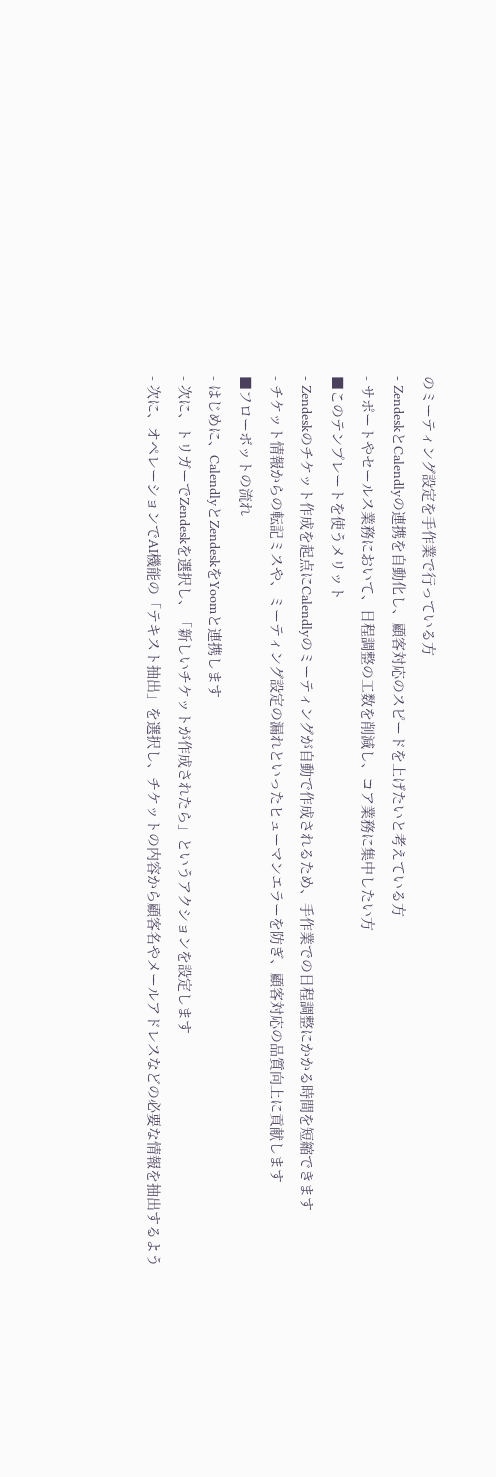のミーティング設定を手作業で行っている方
- ZendeskとCalendlyの連携を自動化し、顧客対応のスピードを上げたいと考えている方
- サポートやセールス業務において、日程調整の工数を削減し、コア業務に集中したい方
■このテンプレートを使うメリット
- Zendeskのチケット作成を起点にCalendlyのミーティングが自動で作成されるため、手作業での日程調整にかかる時間を短縮できます
- チケット情報からの転記ミスや、ミーティング設定の漏れといったヒューマンエラーを防ぎ、顧客対応の品質向上に貢献します
■フローボットの流れ
- はじめに、CalendlyとZendeskをYoomと連携します
- 次に、トリガーでZendeskを選択し、「新しいチケットが作成されたら」というアクションを設定します
- 次に、オペレーションでAI機能の「テキスト抽出」を選択し、チケットの内容から顧客名やメールアドレスなどの必要な情報を抽出するよう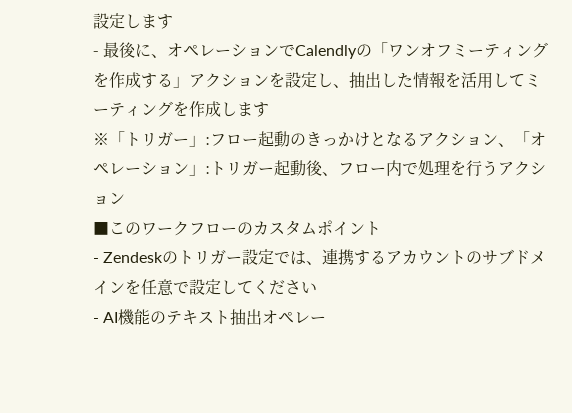設定します
- 最後に、オペレーションでCalendlyの「ワンオフミーティングを作成する」アクションを設定し、抽出した情報を活用してミーティングを作成します
※「トリガー」:フロー起動のきっかけとなるアクション、「オペレーション」:トリガー起動後、フロー内で処理を行うアクション
■このワークフローのカスタムポイント
- Zendeskのトリガー設定では、連携するアカウントのサブドメインを任意で設定してください
- AI機能のテキスト抽出オペレー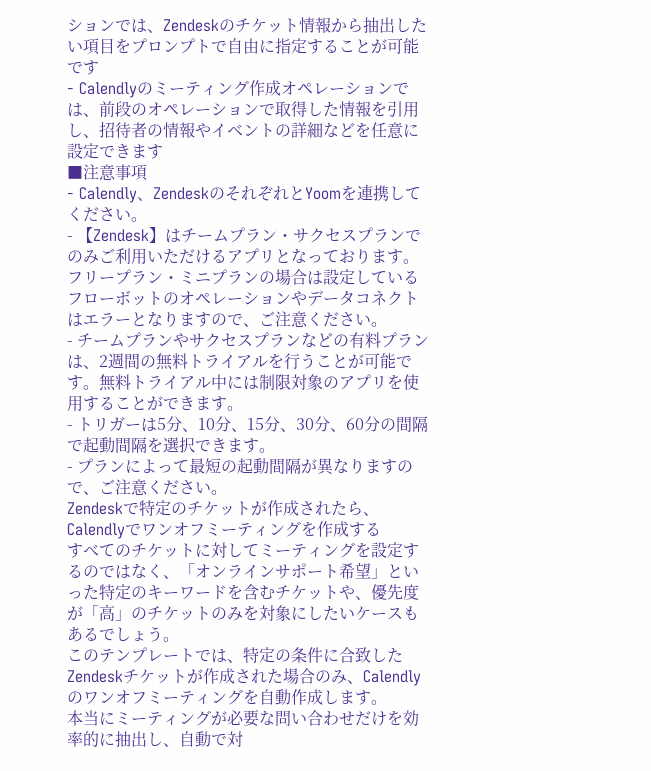ションでは、Zendeskのチケット情報から抽出したい項目をプロンプトで自由に指定することが可能です
- Calendlyのミーティング作成オペレーションでは、前段のオペレーションで取得した情報を引用し、招待者の情報やイベントの詳細などを任意に設定できます
■注意事項
- Calendly、ZendeskのそれぞれとYoomを連携してください。
- 【Zendesk】はチームプラン・サクセスプランでのみご利用いただけるアプリとなっております。フリープラン・ミニプランの場合は設定しているフローボットのオペレーションやデータコネクトはエラーとなりますので、ご注意ください。
- チームプランやサクセスプランなどの有料プランは、2週間の無料トライアルを行うことが可能です。無料トライアル中には制限対象のアプリを使用することができます。
- トリガーは5分、10分、15分、30分、60分の間隔で起動間隔を選択できます。
- プランによって最短の起動間隔が異なりますので、ご注意ください。
Zendeskで特定のチケットが作成されたら、Calendlyでワンオフミーティングを作成する
すべてのチケットに対してミーティングを設定するのではなく、「オンラインサポート希望」といった特定のキーワードを含むチケットや、優先度が「高」のチケットのみを対象にしたいケースもあるでしょう。
このテンプレートでは、特定の条件に合致したZendeskチケットが作成された場合のみ、Calendlyのワンオフミーティングを自動作成します。
本当にミーティングが必要な問い合わせだけを効率的に抽出し、自動で対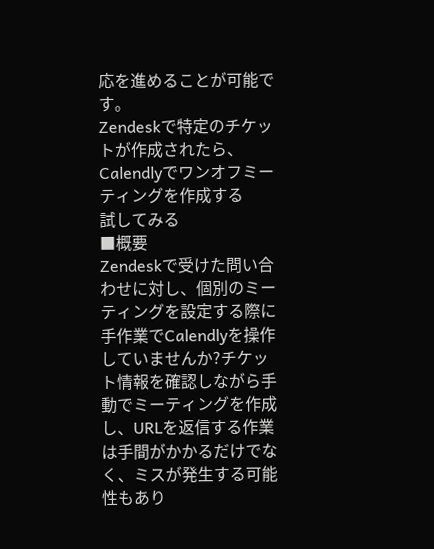応を進めることが可能です。
Zendeskで特定のチケットが作成されたら、Calendlyでワンオフミーティングを作成する
試してみる
■概要
Zendeskで受けた問い合わせに対し、個別のミーティングを設定する際に手作業でCalendlyを操作していませんか?チケット情報を確認しながら手動でミーティングを作成し、URLを返信する作業は手間がかかるだけでなく、ミスが発生する可能性もあり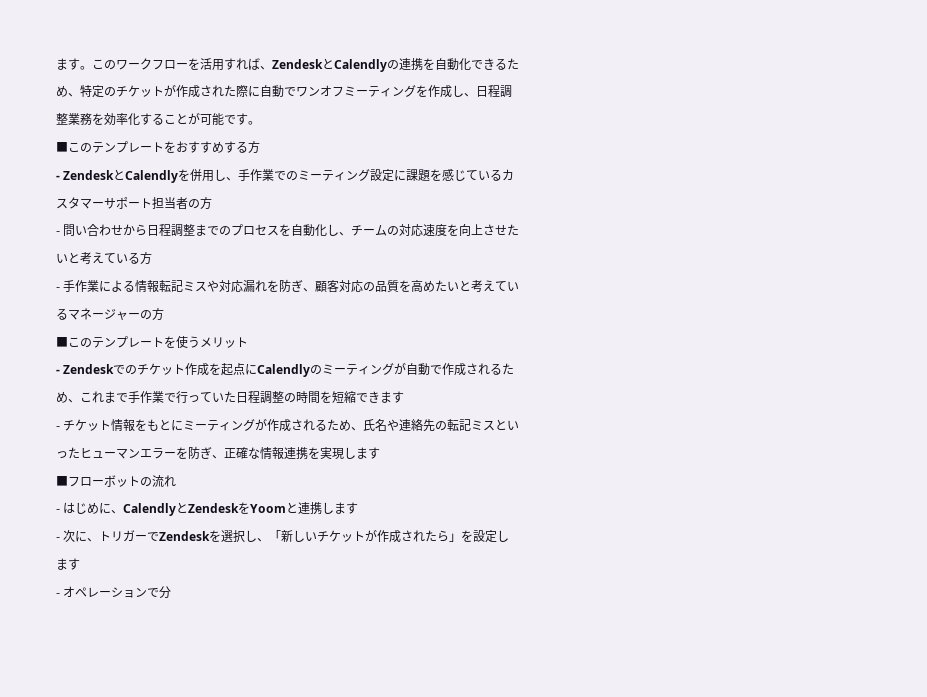ます。このワークフローを活用すれば、ZendeskとCalendlyの連携を自動化できるため、特定のチケットが作成された際に自動でワンオフミーティングを作成し、日程調整業務を効率化することが可能です。
■このテンプレートをおすすめする方
- ZendeskとCalendlyを併用し、手作業でのミーティング設定に課題を感じているカスタマーサポート担当者の方
- 問い合わせから日程調整までのプロセスを自動化し、チームの対応速度を向上させたいと考えている方
- 手作業による情報転記ミスや対応漏れを防ぎ、顧客対応の品質を高めたいと考えているマネージャーの方
■このテンプレートを使うメリット
- Zendeskでのチケット作成を起点にCalendlyのミーティングが自動で作成されるため、これまで手作業で行っていた日程調整の時間を短縮できます
- チケット情報をもとにミーティングが作成されるため、氏名や連絡先の転記ミスといったヒューマンエラーを防ぎ、正確な情報連携を実現します
■フローボットの流れ
- はじめに、CalendlyとZendeskをYoomと連携します
- 次に、トリガーでZendeskを選択し、「新しいチケットが作成されたら」を設定します
- オペレーションで分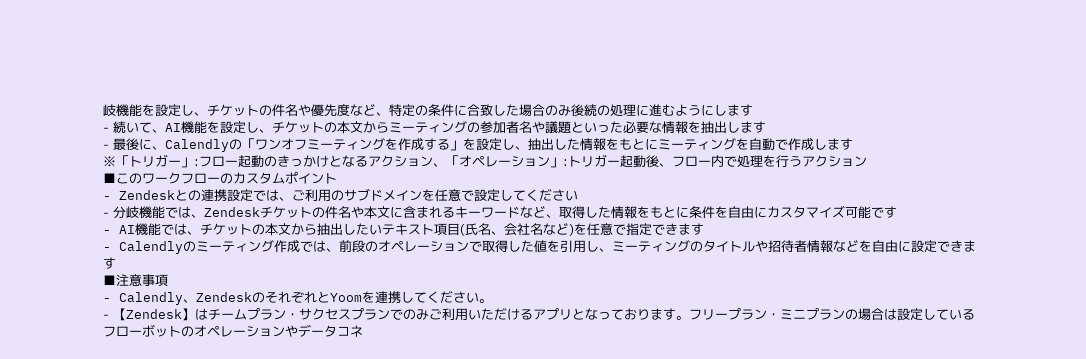岐機能を設定し、チケットの件名や優先度など、特定の条件に合致した場合のみ後続の処理に進むようにします
- 続いて、AI機能を設定し、チケットの本文からミーティングの参加者名や議題といった必要な情報を抽出します
- 最後に、Calendlyの「ワンオフミーティングを作成する」を設定し、抽出した情報をもとにミーティングを自動で作成します
※「トリガー」:フロー起動のきっかけとなるアクション、「オペレーション」:トリガー起動後、フロー内で処理を行うアクション
■このワークフローのカスタムポイント
- Zendeskとの連携設定では、ご利用のサブドメインを任意で設定してください
- 分岐機能では、Zendeskチケットの件名や本文に含まれるキーワードなど、取得した情報をもとに条件を自由にカスタマイズ可能です
- AI機能では、チケットの本文から抽出したいテキスト項目(氏名、会社名など)を任意で指定できます
- Calendlyのミーティング作成では、前段のオペレーションで取得した値を引用し、ミーティングのタイトルや招待者情報などを自由に設定できます
■注意事項
- Calendly、ZendeskのそれぞれとYoomを連携してください。
- 【Zendesk】はチームプラン・サクセスプランでのみご利用いただけるアプリとなっております。フリープラン・ミニプランの場合は設定しているフローボットのオペレーションやデータコネ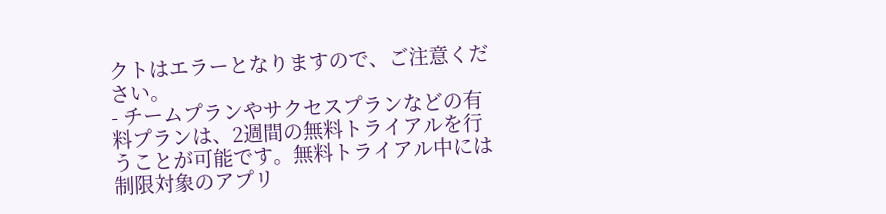クトはエラーとなりますので、ご注意ください。
- チームプランやサクセスプランなどの有料プランは、2週間の無料トライアルを行うことが可能です。無料トライアル中には制限対象のアプリ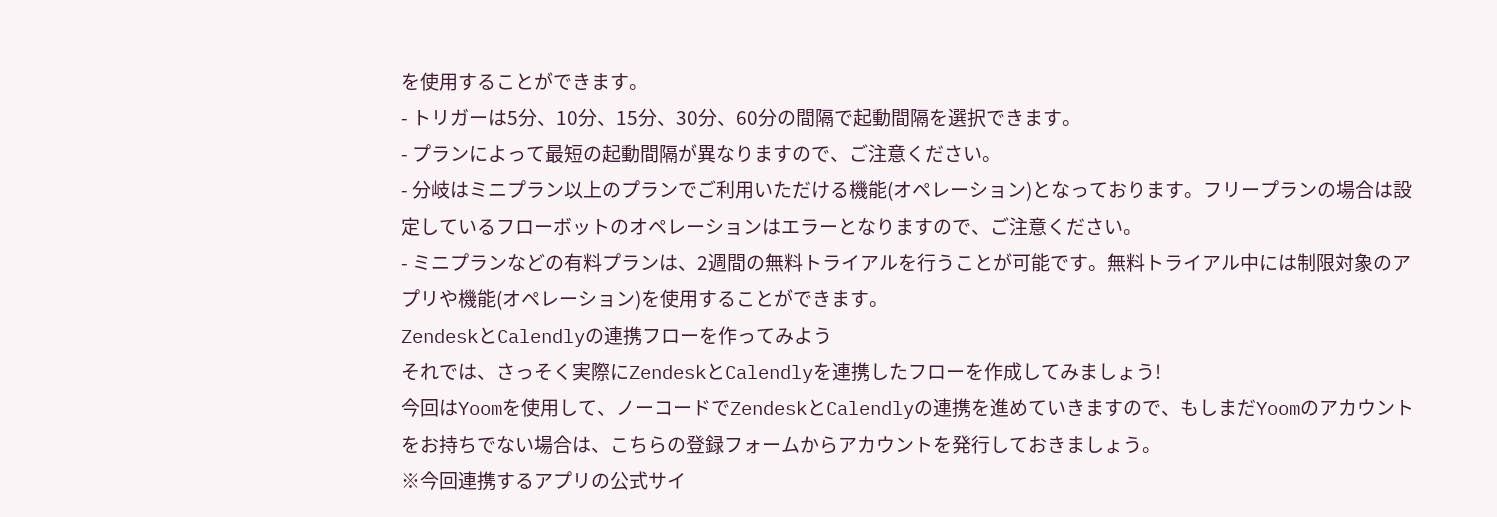を使用することができます。
- トリガーは5分、10分、15分、30分、60分の間隔で起動間隔を選択できます。
- プランによって最短の起動間隔が異なりますので、ご注意ください。
- 分岐はミニプラン以上のプランでご利用いただける機能(オペレーション)となっております。フリープランの場合は設定しているフローボットのオペレーションはエラーとなりますので、ご注意ください。
- ミニプランなどの有料プランは、2週間の無料トライアルを行うことが可能です。無料トライアル中には制限対象のアプリや機能(オペレーション)を使用することができます。
ZendeskとCalendlyの連携フローを作ってみよう
それでは、さっそく実際にZendeskとCalendlyを連携したフローを作成してみましょう!
今回はYoomを使用して、ノーコードでZendeskとCalendlyの連携を進めていきますので、もしまだYoomのアカウントをお持ちでない場合は、こちらの登録フォームからアカウントを発行しておきましょう。
※今回連携するアプリの公式サイ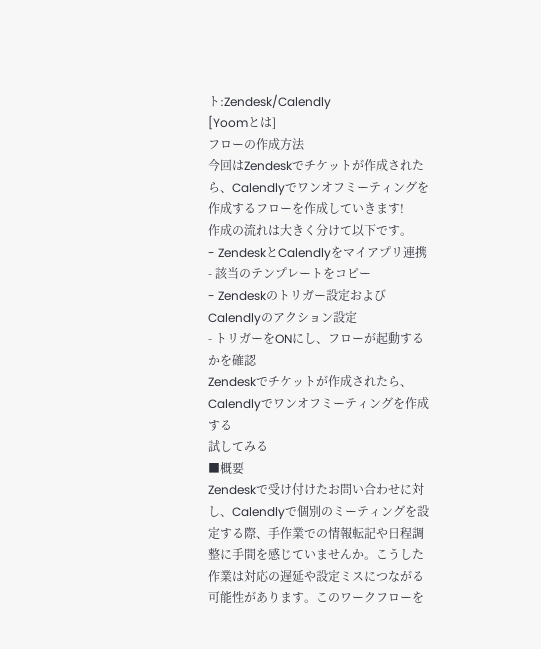ト:Zendesk/Calendly
[Yoomとは]
フローの作成方法
今回はZendeskでチケットが作成されたら、Calendlyでワンオフミーティングを作成するフローを作成していきます!
作成の流れは大きく分けて以下です。
- ZendeskとCalendlyをマイアプリ連携
- 該当のテンプレートをコピー
- Zendeskのトリガー設定およびCalendlyのアクション設定
- トリガーをONにし、フローが起動するかを確認
Zendeskでチケットが作成されたら、Calendlyでワンオフミーティングを作成する
試してみる
■概要
Zendeskで受け付けたお問い合わせに対し、Calendlyで個別のミーティングを設定する際、手作業での情報転記や日程調整に手間を感じていませんか。こうした作業は対応の遅延や設定ミスにつながる可能性があります。このワークフローを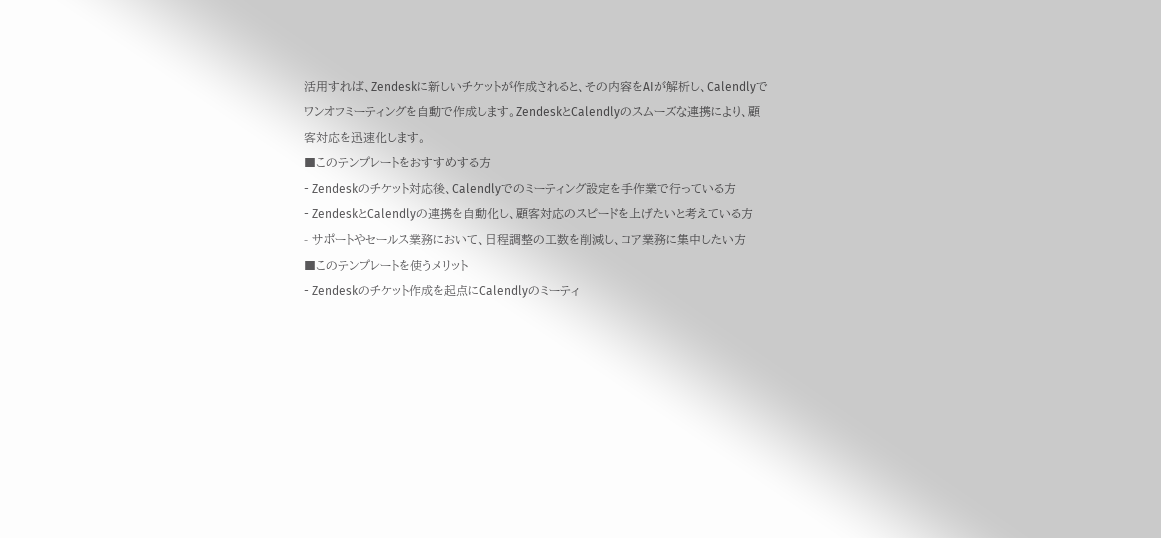活用すれば、Zendeskに新しいチケットが作成されると、その内容をAIが解析し、Calendlyでワンオフミーティングを自動で作成します。ZendeskとCalendlyのスムーズな連携により、顧客対応を迅速化します。
■このテンプレートをおすすめする方
- Zendeskのチケット対応後、Calendlyでのミーティング設定を手作業で行っている方
- ZendeskとCalendlyの連携を自動化し、顧客対応のスピードを上げたいと考えている方
- サポートやセールス業務において、日程調整の工数を削減し、コア業務に集中したい方
■このテンプレートを使うメリット
- Zendeskのチケット作成を起点にCalendlyのミーティ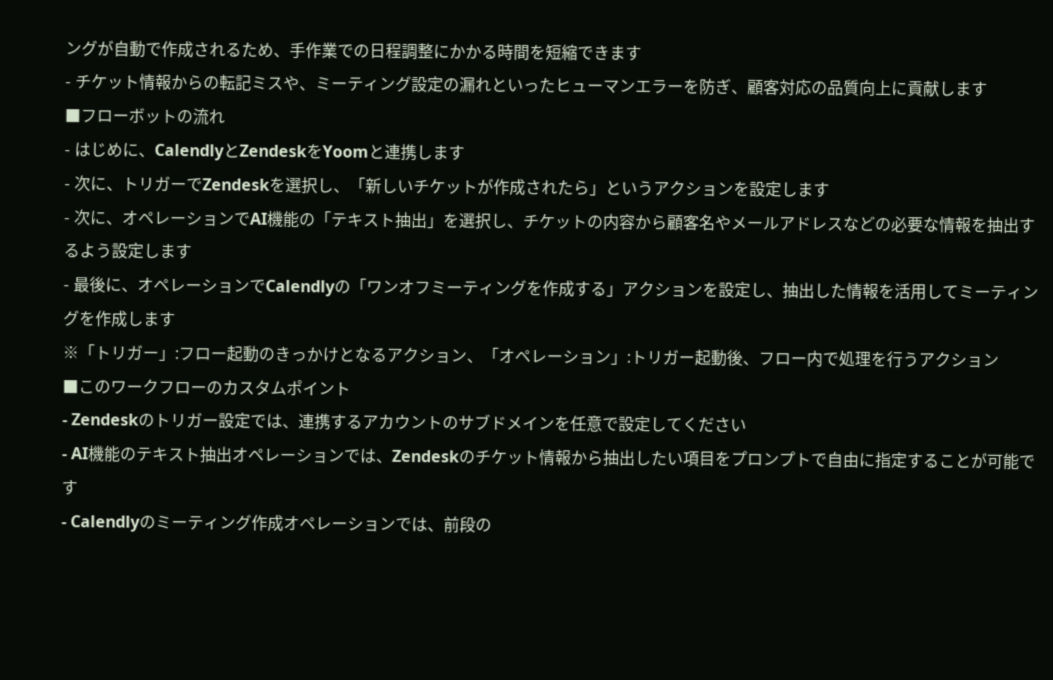ングが自動で作成されるため、手作業での日程調整にかかる時間を短縮できます
- チケット情報からの転記ミスや、ミーティング設定の漏れといったヒューマンエラーを防ぎ、顧客対応の品質向上に貢献します
■フローボットの流れ
- はじめに、CalendlyとZendeskをYoomと連携します
- 次に、トリガーでZendeskを選択し、「新しいチケットが作成されたら」というアクションを設定します
- 次に、オペレーションでAI機能の「テキスト抽出」を選択し、チケットの内容から顧客名やメールアドレスなどの必要な情報を抽出するよう設定します
- 最後に、オペレーションでCalendlyの「ワンオフミーティングを作成する」アクションを設定し、抽出した情報を活用してミーティングを作成します
※「トリガー」:フロー起動のきっかけとなるアクション、「オペレーション」:トリガー起動後、フロー内で処理を行うアクション
■このワークフローのカスタムポイント
- Zendeskのトリガー設定では、連携するアカウントのサブドメインを任意で設定してください
- AI機能のテキスト抽出オペレーションでは、Zendeskのチケット情報から抽出したい項目をプロンプトで自由に指定することが可能です
- Calendlyのミーティング作成オペレーションでは、前段の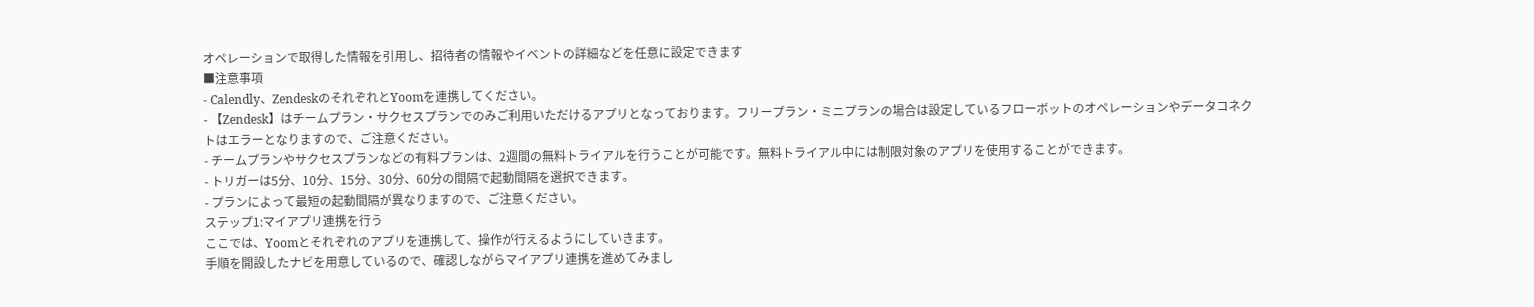オペレーションで取得した情報を引用し、招待者の情報やイベントの詳細などを任意に設定できます
■注意事項
- Calendly、ZendeskのそれぞれとYoomを連携してください。
- 【Zendesk】はチームプラン・サクセスプランでのみご利用いただけるアプリとなっております。フリープラン・ミニプランの場合は設定しているフローボットのオペレーションやデータコネクトはエラーとなりますので、ご注意ください。
- チームプランやサクセスプランなどの有料プランは、2週間の無料トライアルを行うことが可能です。無料トライアル中には制限対象のアプリを使用することができます。
- トリガーは5分、10分、15分、30分、60分の間隔で起動間隔を選択できます。
- プランによって最短の起動間隔が異なりますので、ご注意ください。
ステップ1:マイアプリ連携を行う
ここでは、Yoomとそれぞれのアプリを連携して、操作が行えるようにしていきます。
手順を開設したナビを用意しているので、確認しながらマイアプリ連携を進めてみまし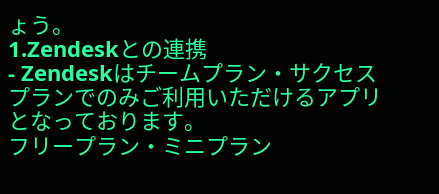ょう。
1.Zendeskとの連携
- Zendeskはチームプラン・サクセスプランでのみご利用いただけるアプリとなっております。
フリープラン・ミニプラン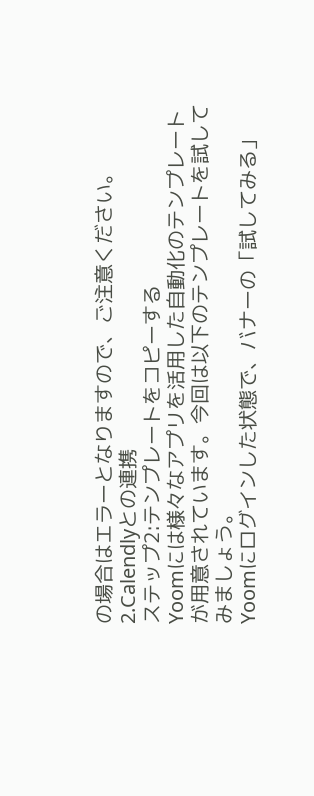の場合はエラーとなりますので、ご注意ください。
2.Calendlyとの連携
ステップ2:テンプレートをコピーする
Yoomには様々なアプリを活用した自動化のテンプレートが用意されています。今回は以下のテンプレートを試してみましょう。
Yoomにログインした状態で、バナーの「試してみる」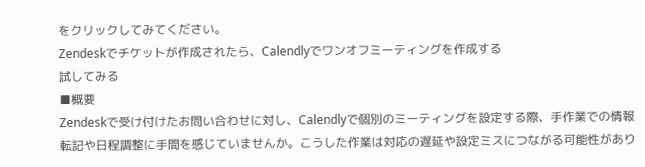をクリックしてみてください。
Zendeskでチケットが作成されたら、Calendlyでワンオフミーティングを作成する
試してみる
■概要
Zendeskで受け付けたお問い合わせに対し、Calendlyで個別のミーティングを設定する際、手作業での情報転記や日程調整に手間を感じていませんか。こうした作業は対応の遅延や設定ミスにつながる可能性があり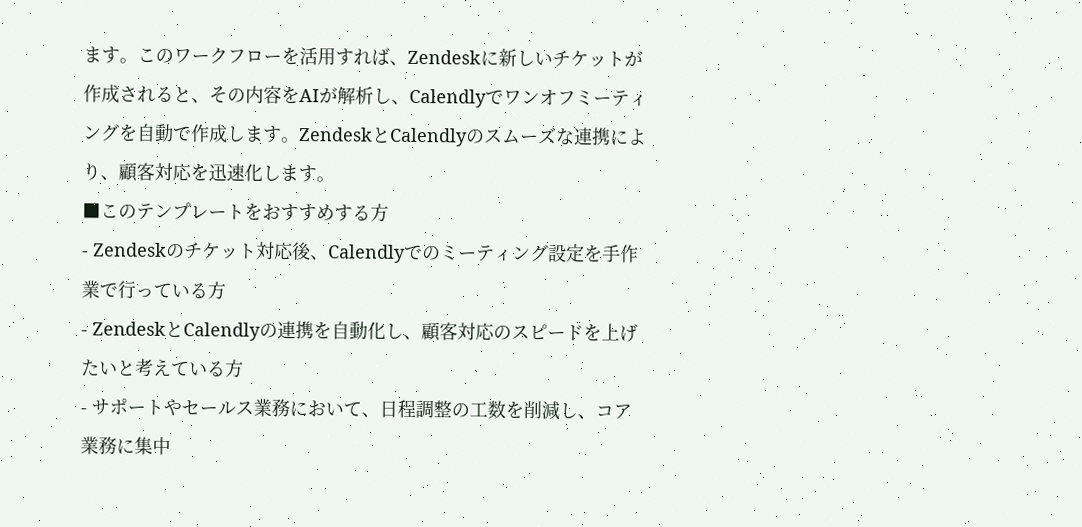ます。このワークフローを活用すれば、Zendeskに新しいチケットが作成されると、その内容をAIが解析し、Calendlyでワンオフミーティングを自動で作成します。ZendeskとCalendlyのスムーズな連携により、顧客対応を迅速化します。
■このテンプレートをおすすめする方
- Zendeskのチケット対応後、Calendlyでのミーティング設定を手作業で行っている方
- ZendeskとCalendlyの連携を自動化し、顧客対応のスピードを上げたいと考えている方
- サポートやセールス業務において、日程調整の工数を削減し、コア業務に集中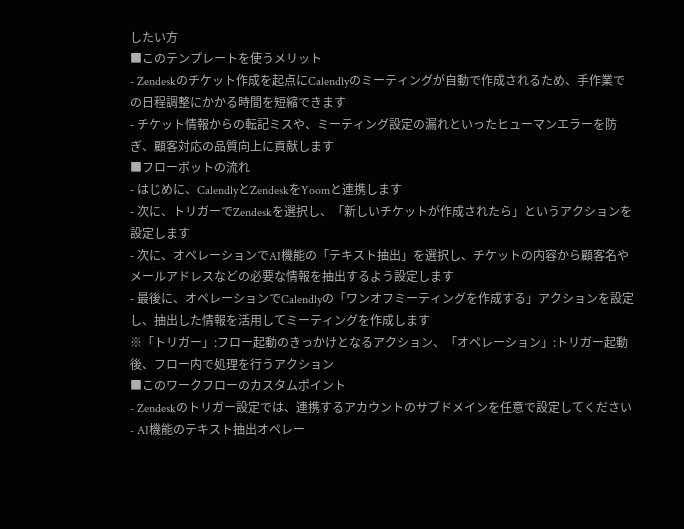したい方
■このテンプレートを使うメリット
- Zendeskのチケット作成を起点にCalendlyのミーティングが自動で作成されるため、手作業での日程調整にかかる時間を短縮できます
- チケット情報からの転記ミスや、ミーティング設定の漏れといったヒューマンエラーを防ぎ、顧客対応の品質向上に貢献します
■フローボットの流れ
- はじめに、CalendlyとZendeskをYoomと連携します
- 次に、トリガーでZendeskを選択し、「新しいチケットが作成されたら」というアクションを設定します
- 次に、オペレーションでAI機能の「テキスト抽出」を選択し、チケットの内容から顧客名やメールアドレスなどの必要な情報を抽出するよう設定します
- 最後に、オペレーションでCalendlyの「ワンオフミーティングを作成する」アクションを設定し、抽出した情報を活用してミーティングを作成します
※「トリガー」:フロー起動のきっかけとなるアクション、「オペレーション」:トリガー起動後、フロー内で処理を行うアクション
■このワークフローのカスタムポイント
- Zendeskのトリガー設定では、連携するアカウントのサブドメインを任意で設定してください
- AI機能のテキスト抽出オペレー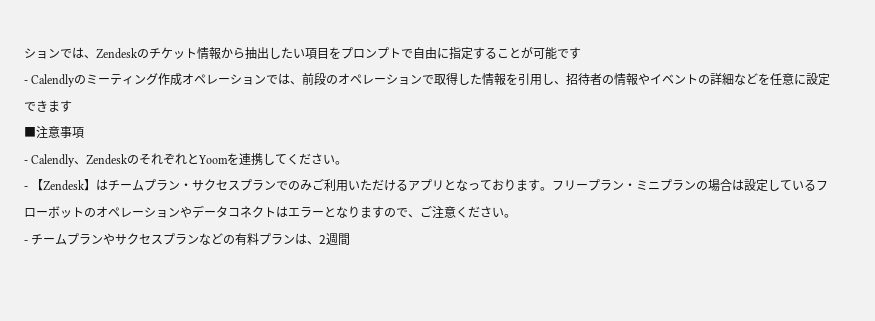ションでは、Zendeskのチケット情報から抽出したい項目をプロンプトで自由に指定することが可能です
- Calendlyのミーティング作成オペレーションでは、前段のオペレーションで取得した情報を引用し、招待者の情報やイベントの詳細などを任意に設定できます
■注意事項
- Calendly、ZendeskのそれぞれとYoomを連携してください。
- 【Zendesk】はチームプラン・サクセスプランでのみご利用いただけるアプリとなっております。フリープラン・ミニプランの場合は設定しているフローボットのオペレーションやデータコネクトはエラーとなりますので、ご注意ください。
- チームプランやサクセスプランなどの有料プランは、2週間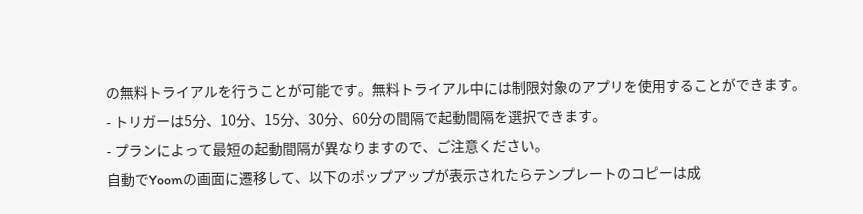の無料トライアルを行うことが可能です。無料トライアル中には制限対象のアプリを使用することができます。
- トリガーは5分、10分、15分、30分、60分の間隔で起動間隔を選択できます。
- プランによって最短の起動間隔が異なりますので、ご注意ください。
自動でYoomの画面に遷移して、以下のポップアップが表示されたらテンプレートのコピーは成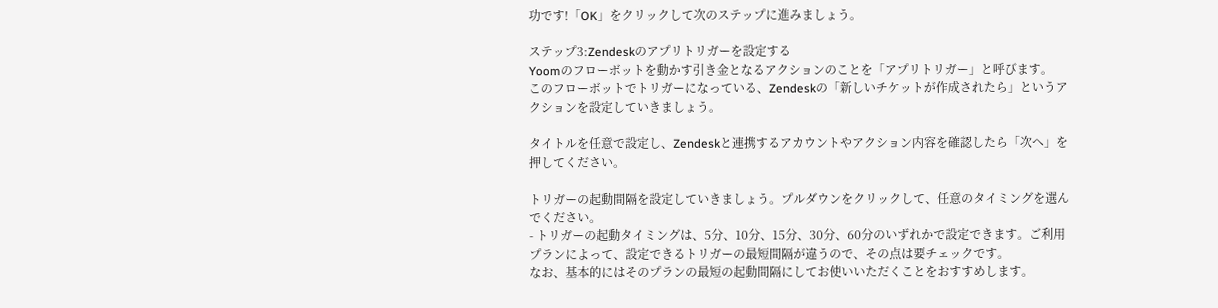功です!「OK」をクリックして次のステップに進みましょう。

ステップ3:Zendeskのアプリトリガーを設定する
Yoomのフローボットを動かす引き金となるアクションのことを「アプリトリガー」と呼びます。
このフローボットでトリガーになっている、Zendeskの「新しいチケットが作成されたら」というアクションを設定していきましょう。

タイトルを任意で設定し、Zendeskと連携するアカウントやアクション内容を確認したら「次へ」を押してください。

トリガーの起動間隔を設定していきましょう。プルダウンをクリックして、任意のタイミングを選んでください。
- トリガーの起動タイミングは、5分、10分、15分、30分、60分のいずれかで設定できます。ご利用プランによって、設定できるトリガーの最短間隔が違うので、その点は要チェックです。
なお、基本的にはそのプランの最短の起動間隔にしてお使いいただくことをおすすめします。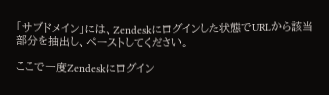「サブドメイン」には、Zendeskにログインした状態でURLから該当部分を抽出し、ペーストしてください。

ここで一度Zendeskにログイン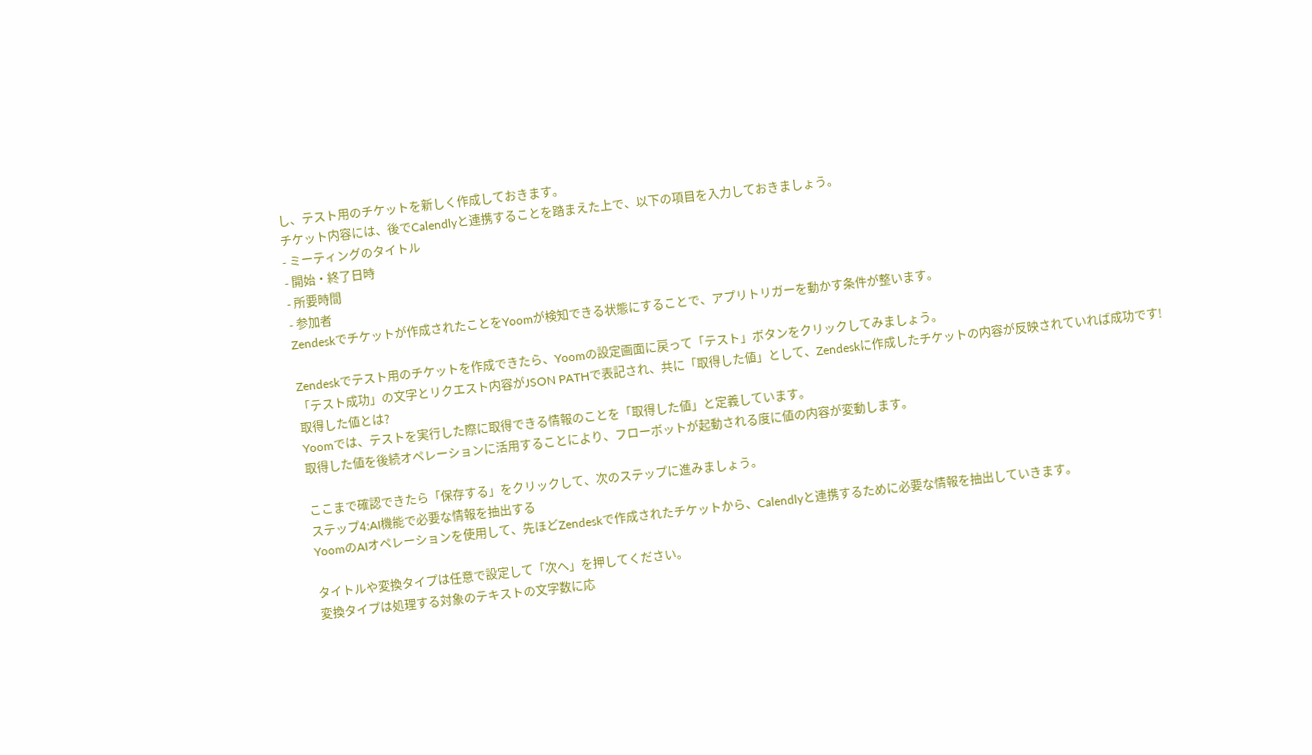し、テスト用のチケットを新しく作成しておきます。
チケット内容には、後でCalendlyと連携することを踏まえた上で、以下の項目を入力しておきましょう。
- ミーティングのタイトル
- 開始・終了日時
- 所要時間
- 参加者
Zendeskでチケットが作成されたことをYoomが検知できる状態にすることで、アプリトリガーを動かす条件が整います。

Zendeskでテスト用のチケットを作成できたら、Yoomの設定画面に戻って「テスト」ボタンをクリックしてみましょう。
「テスト成功」の文字とリクエスト内容がJSON PATHで表記され、共に「取得した値」として、Zendeskに作成したチケットの内容が反映されていれば成功です!
取得した値とは?
Yoomでは、テストを実行した際に取得できる情報のことを「取得した値」と定義しています。
取得した値を後続オペレーションに活用することにより、フローボットが起動される度に値の内容が変動します。

ここまで確認できたら「保存する」をクリックして、次のステップに進みましょう。
ステップ4:AI機能で必要な情報を抽出する
YoomのAIオペレーションを使用して、先ほどZendeskで作成されたチケットから、Calendlyと連携するために必要な情報を抽出していきます。

タイトルや変換タイプは任意で設定して「次へ」を押してください。
変換タイプは処理する対象のテキストの文字数に応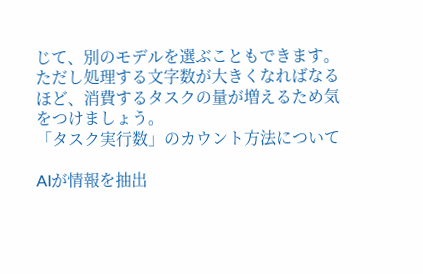じて、別のモデルを選ぶこともできます。ただし処理する文字数が大きくなればなるほど、消費するタスクの量が増えるため気をつけましょう。
「タスク実行数」のカウント方法について

AIが情報を抽出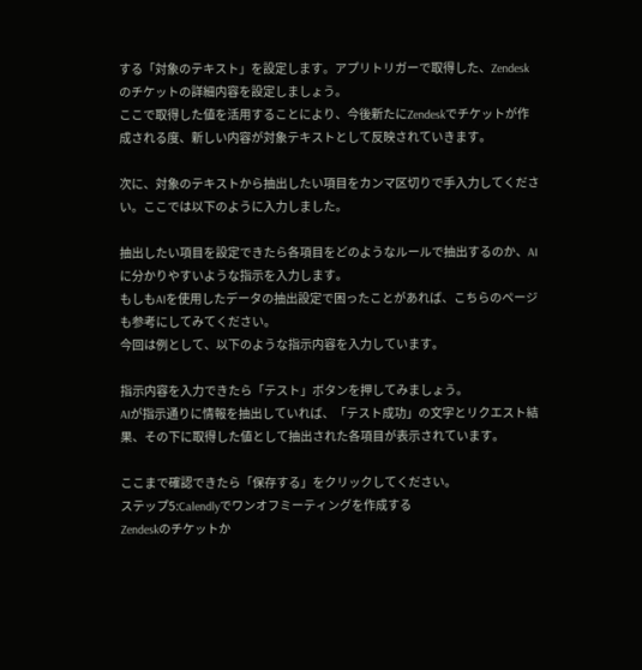する「対象のテキスト」を設定します。アプリトリガーで取得した、Zendeskのチケットの詳細内容を設定しましょう。
ここで取得した値を活用することにより、今後新たにZendeskでチケットが作成される度、新しい内容が対象テキストとして反映されていきます。

次に、対象のテキストから抽出したい項目をカンマ区切りで手入力してください。ここでは以下のように入力しました。

抽出したい項目を設定できたら各項目をどのようなルールで抽出するのか、AIに分かりやすいような指示を入力します。
もしもAIを使用したデータの抽出設定で困ったことがあれば、こちらのページも参考にしてみてください。
今回は例として、以下のような指示内容を入力しています。

指示内容を入力できたら「テスト」ボタンを押してみましょう。
AIが指示通りに情報を抽出していれば、「テスト成功」の文字とリクエスト結果、その下に取得した値として抽出された各項目が表示されています。

ここまで確認できたら「保存する」をクリックしてください。
ステップ5:Calendlyでワンオフミーティングを作成する
Zendeskのチケットか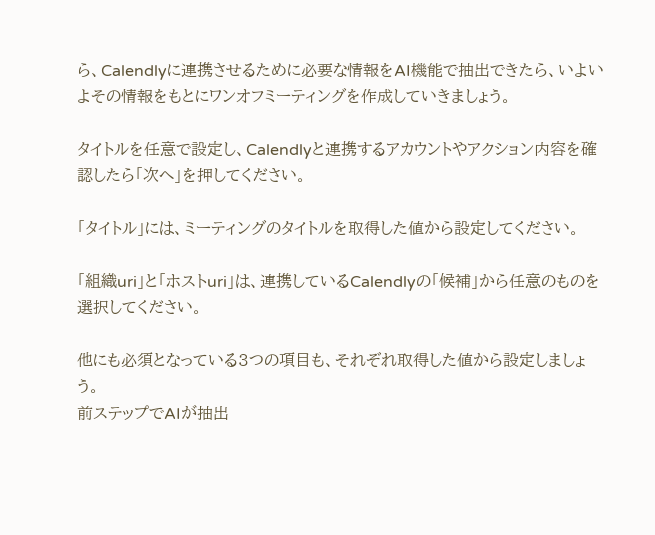ら、Calendlyに連携させるために必要な情報をAI機能で抽出できたら、いよいよその情報をもとにワンオフミーティングを作成していきましょう。

タイトルを任意で設定し、Calendlyと連携するアカウントやアクション内容を確認したら「次へ」を押してください。

「タイトル」には、ミーティングのタイトルを取得した値から設定してください。

「組織uri」と「ホストuri」は、連携しているCalendlyの「候補」から任意のものを選択してください。

他にも必須となっている3つの項目も、それぞれ取得した値から設定しましょう。
前ステップでAIが抽出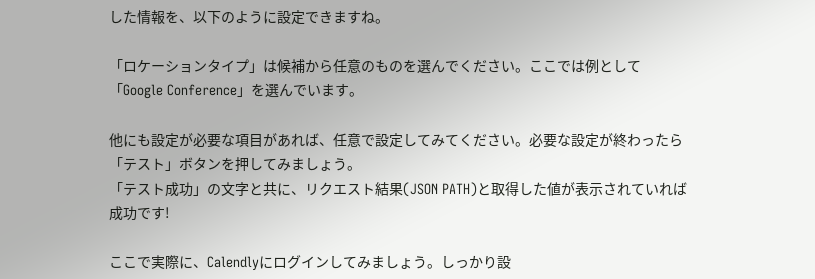した情報を、以下のように設定できますね。

「ロケーションタイプ」は候補から任意のものを選んでください。ここでは例として「Google Conference」を選んでいます。

他にも設定が必要な項目があれば、任意で設定してみてください。必要な設定が終わったら「テスト」ボタンを押してみましょう。
「テスト成功」の文字と共に、リクエスト結果(JSON PATH)と取得した値が表示されていれば成功です!

ここで実際に、Calendlyにログインしてみましょう。しっかり設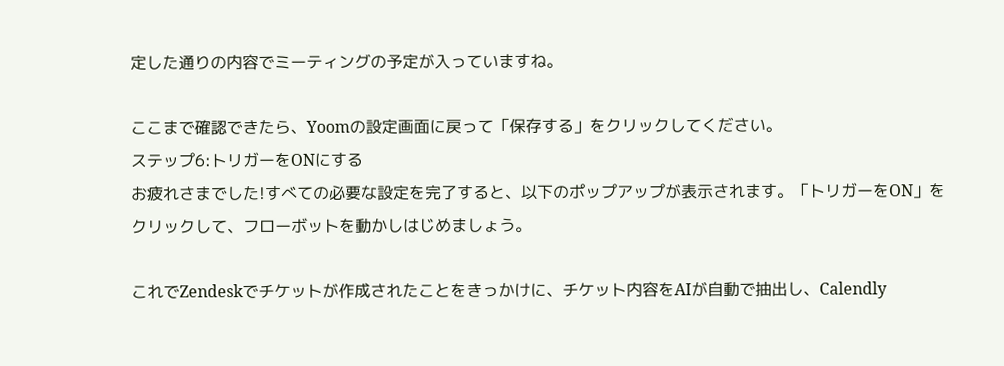定した通りの内容でミーティングの予定が入っていますね。

ここまで確認できたら、Yoomの設定画面に戻って「保存する」をクリックしてください。
ステップ6:トリガーをONにする
お疲れさまでした!すべての必要な設定を完了すると、以下のポップアップが表示されます。「トリガーをON」をクリックして、フローボットを動かしはじめましょう。

これでZendeskでチケットが作成されたことをきっかけに、チケット内容をAIが自動で抽出し、Calendly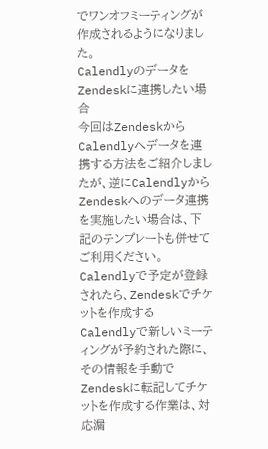でワンオフミーティングが作成されるようになりました。
CalendlyのデータをZendeskに連携したい場合
今回はZendeskからCalendlyへデータを連携する方法をご紹介しましたが、逆にCalendlyからZendeskへのデータ連携を実施したい場合は、下記のテンプレートも併せてご利用ください。
Calendlyで予定が登録されたら、Zendeskでチケットを作成する
Calendlyで新しいミーティングが予約された際に、その情報を手動でZendeskに転記してチケットを作成する作業は、対応漏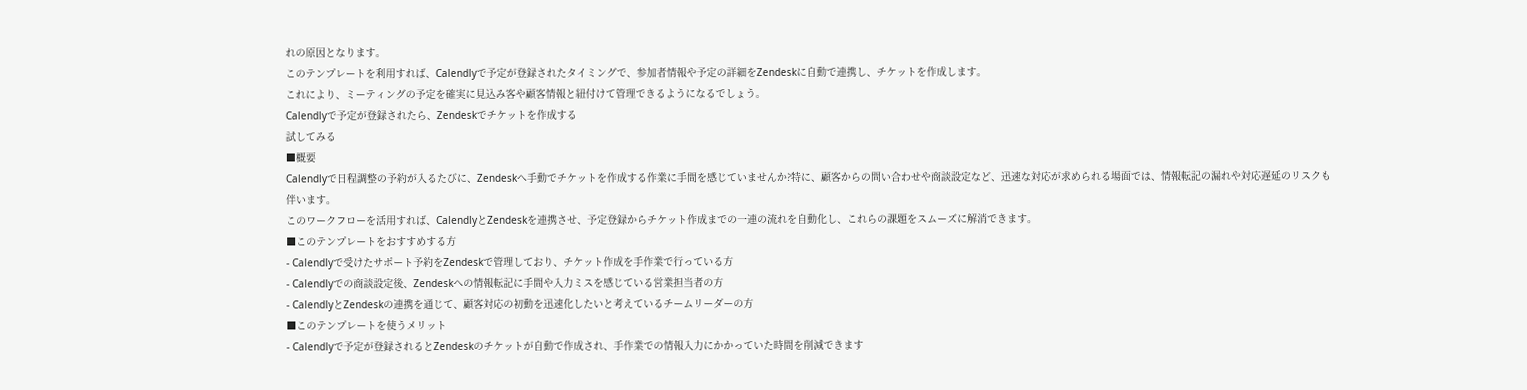れの原因となります。
このテンプレートを利用すれば、Calendlyで予定が登録されたタイミングで、参加者情報や予定の詳細をZendeskに自動で連携し、チケットを作成します。
これにより、ミーティングの予定を確実に見込み客や顧客情報と紐付けて管理できるようになるでしょう。
Calendlyで予定が登録されたら、Zendeskでチケットを作成する
試してみる
■概要
Calendlyで日程調整の予約が入るたびに、Zendeskへ手動でチケットを作成する作業に手間を感じていませんか?特に、顧客からの問い合わせや商談設定など、迅速な対応が求められる場面では、情報転記の漏れや対応遅延のリスクも伴います。
このワークフローを活用すれば、CalendlyとZendeskを連携させ、予定登録からチケット作成までの一連の流れを自動化し、これらの課題をスムーズに解消できます。
■このテンプレートをおすすめする方
- Calendlyで受けたサポート予約をZendeskで管理しており、チケット作成を手作業で行っている方
- Calendlyでの商談設定後、Zendeskへの情報転記に手間や入力ミスを感じている営業担当者の方
- CalendlyとZendeskの連携を通じて、顧客対応の初動を迅速化したいと考えているチームリーダーの方
■このテンプレートを使うメリット
- Calendlyで予定が登録されるとZendeskのチケットが自動で作成され、手作業での情報入力にかかっていた時間を削減できます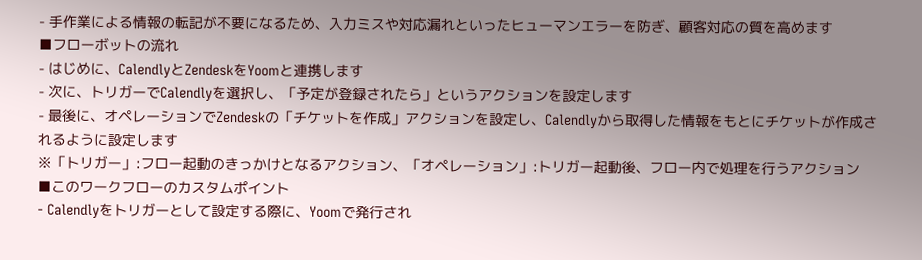- 手作業による情報の転記が不要になるため、入力ミスや対応漏れといったヒューマンエラーを防ぎ、顧客対応の質を高めます
■フローボットの流れ
- はじめに、CalendlyとZendeskをYoomと連携します
- 次に、トリガーでCalendlyを選択し、「予定が登録されたら」というアクションを設定します
- 最後に、オペレーションでZendeskの「チケットを作成」アクションを設定し、Calendlyから取得した情報をもとにチケットが作成されるように設定します
※「トリガー」:フロー起動のきっかけとなるアクション、「オペレーション」:トリガー起動後、フロー内で処理を行うアクション
■このワークフローのカスタムポイント
- Calendlyをトリガーとして設定する際に、Yoomで発行され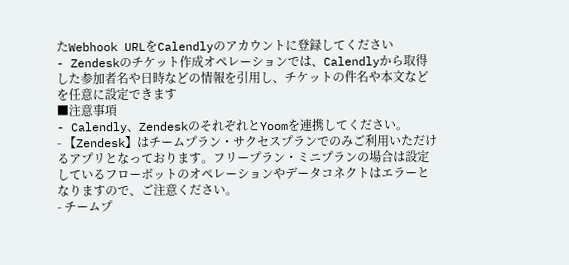たWebhook URLをCalendlyのアカウントに登録してください
- Zendeskのチケット作成オペレーションでは、Calendlyから取得した参加者名や日時などの情報を引用し、チケットの件名や本文などを任意に設定できます
■注意事項
- Calendly、ZendeskのそれぞれとYoomを連携してください。
- 【Zendesk】はチームプラン・サクセスプランでのみご利用いただけるアプリとなっております。フリープラン・ミニプランの場合は設定しているフローボットのオペレーションやデータコネクトはエラーとなりますので、ご注意ください。
- チームプ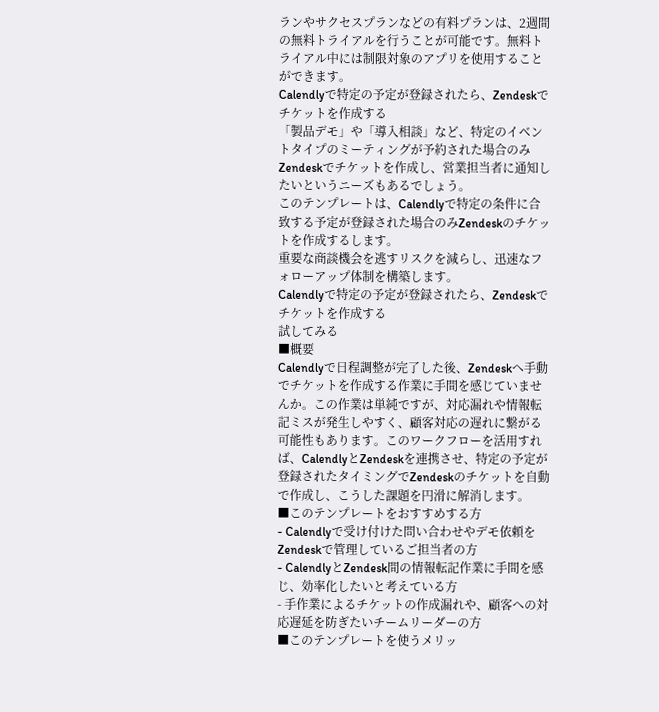ランやサクセスプランなどの有料プランは、2週間の無料トライアルを行うことが可能です。無料トライアル中には制限対象のアプリを使用することができます。
Calendlyで特定の予定が登録されたら、Zendeskでチケットを作成する
「製品デモ」や「導入相談」など、特定のイベントタイプのミーティングが予約された場合のみZendeskでチケットを作成し、営業担当者に通知したいというニーズもあるでしょう。
このテンプレートは、Calendlyで特定の条件に合致する予定が登録された場合のみZendeskのチケットを作成するします。
重要な商談機会を逃すリスクを減らし、迅速なフォローアップ体制を構築します。
Calendlyで特定の予定が登録されたら、Zendeskでチケットを作成する
試してみる
■概要
Calendlyで日程調整が完了した後、Zendeskへ手動でチケットを作成する作業に手間を感じていませんか。この作業は単純ですが、対応漏れや情報転記ミスが発生しやすく、顧客対応の遅れに繋がる可能性もあります。このワークフローを活用すれば、CalendlyとZendeskを連携させ、特定の予定が登録されたタイミングでZendeskのチケットを自動で作成し、こうした課題を円滑に解消します。
■このテンプレートをおすすめする方
- Calendlyで受け付けた問い合わせやデモ依頼をZendeskで管理しているご担当者の方
- CalendlyとZendesk間の情報転記作業に手間を感じ、効率化したいと考えている方
- 手作業によるチケットの作成漏れや、顧客への対応遅延を防ぎたいチームリーダーの方
■このテンプレートを使うメリッ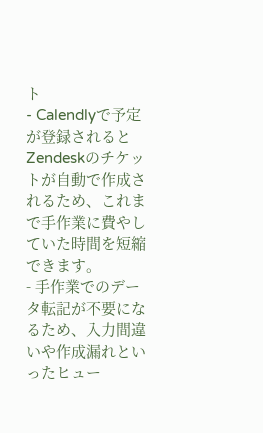ト
- Calendlyで予定が登録されるとZendeskのチケットが自動で作成されるため、これまで手作業に費やしていた時間を短縮できます。
- 手作業でのデータ転記が不要になるため、入力間違いや作成漏れといったヒュー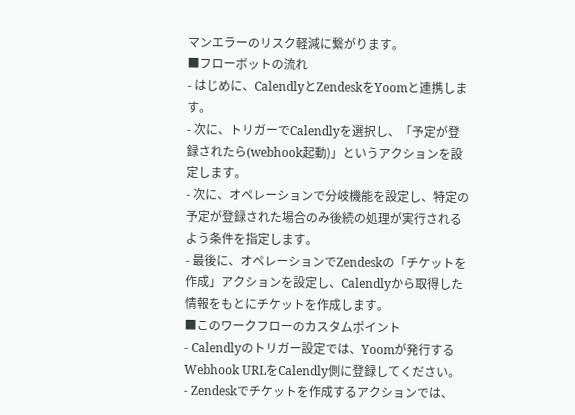マンエラーのリスク軽減に繋がります。
■フローボットの流れ
- はじめに、CalendlyとZendeskをYoomと連携します。
- 次に、トリガーでCalendlyを選択し、「予定が登録されたら(webhook起動)」というアクションを設定します。
- 次に、オペレーションで分岐機能を設定し、特定の予定が登録された場合のみ後続の処理が実行されるよう条件を指定します。
- 最後に、オペレーションでZendeskの「チケットを作成」アクションを設定し、Calendlyから取得した情報をもとにチケットを作成します。
■このワークフローのカスタムポイント
- Calendlyのトリガー設定では、Yoomが発行するWebhook URLをCalendly側に登録してください。
- Zendeskでチケットを作成するアクションでは、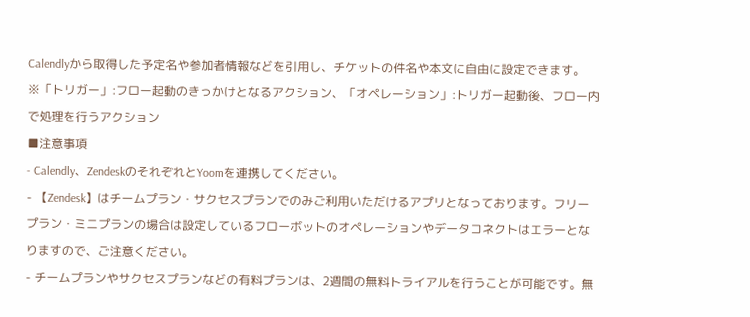Calendlyから取得した予定名や参加者情報などを引用し、チケットの件名や本文に自由に設定できます。
※「トリガー」:フロー起動のきっかけとなるアクション、「オペレーション」:トリガー起動後、フロー内で処理を行うアクション
■注意事項
- Calendly、ZendeskのそれぞれとYoomを連携してください。
- 【Zendesk】はチームプラン・サクセスプランでのみご利用いただけるアプリとなっております。フリープラン・ミニプランの場合は設定しているフローボットのオペレーションやデータコネクトはエラーとなりますので、ご注意ください。
- チームプランやサクセスプランなどの有料プランは、2週間の無料トライアルを行うことが可能です。無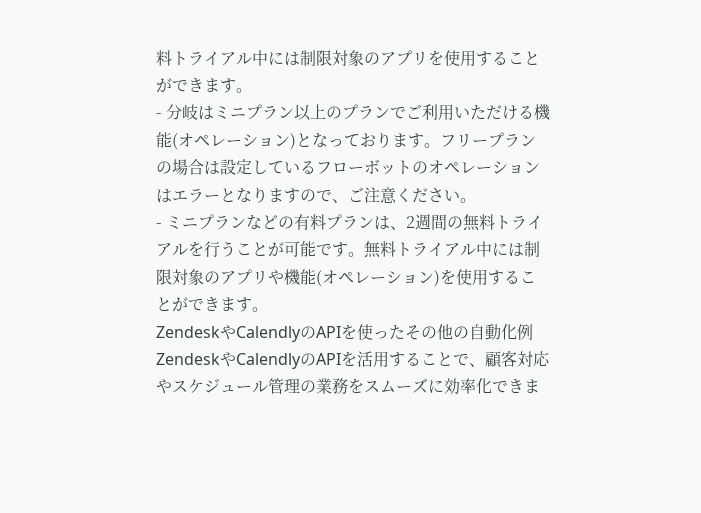料トライアル中には制限対象のアプリを使用することができます。
- 分岐はミニプラン以上のプランでご利用いただける機能(オペレーション)となっております。フリープランの場合は設定しているフローボットのオペレーションはエラーとなりますので、ご注意ください。
- ミニプランなどの有料プランは、2週間の無料トライアルを行うことが可能です。無料トライアル中には制限対象のアプリや機能(オペレーション)を使用することができます。
ZendeskやCalendlyのAPIを使ったその他の自動化例
ZendeskやCalendlyのAPIを活用することで、顧客対応やスケジュール管理の業務をスムーズに効率化できま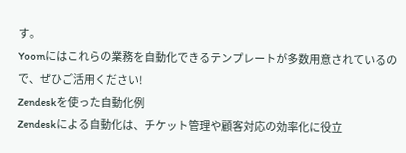す。
Yoomにはこれらの業務を自動化できるテンプレートが多数用意されているので、ぜひご活用ください!
Zendeskを使った自動化例
Zendeskによる自動化は、チケット管理や顧客対応の効率化に役立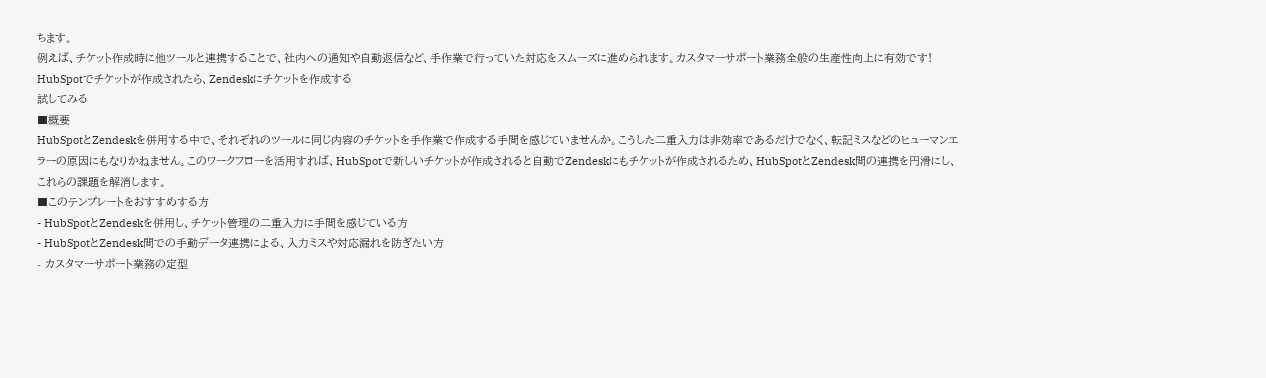ちます。
例えば、チケット作成時に他ツールと連携することで、社内への通知や自動返信など、手作業で行っていた対応をスムーズに進められます。カスタマーサポート業務全般の生産性向上に有効です!
HubSpotでチケットが作成されたら、Zendeskにチケットを作成する
試してみる
■概要
HubSpotとZendeskを併用する中で、それぞれのツールに同じ内容のチケットを手作業で作成する手間を感じていませんか。こうした二重入力は非効率であるだけでなく、転記ミスなどのヒューマンエラーの原因にもなりかねません。このワークフローを活用すれば、HubSpotで新しいチケットが作成されると自動でZendeskにもチケットが作成されるため、HubSpotとZendesk間の連携を円滑にし、これらの課題を解消します。
■このテンプレートをおすすめする方
- HubSpotとZendeskを併用し、チケット管理の二重入力に手間を感じている方
- HubSpotとZendesk間での手動データ連携による、入力ミスや対応漏れを防ぎたい方
- カスタマーサポート業務の定型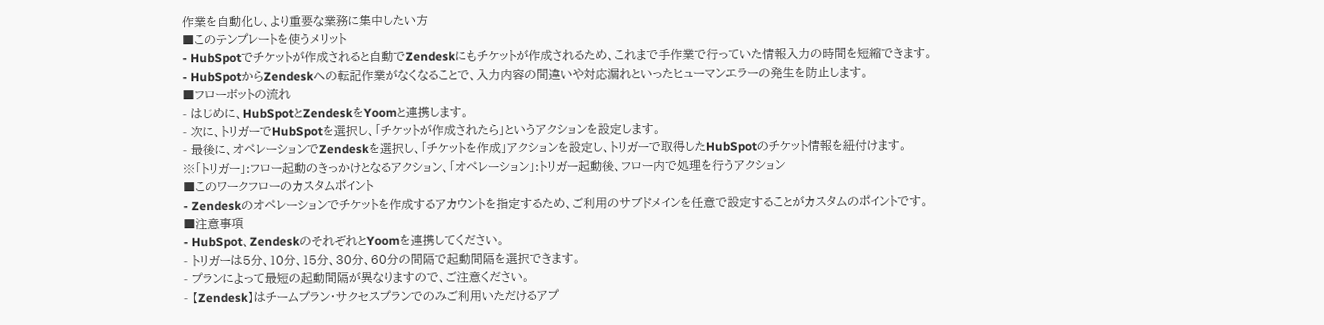作業を自動化し、より重要な業務に集中したい方
■このテンプレートを使うメリット
- HubSpotでチケットが作成されると自動でZendeskにもチケットが作成されるため、これまで手作業で行っていた情報入力の時間を短縮できます。
- HubSpotからZendeskへの転記作業がなくなることで、入力内容の間違いや対応漏れといったヒューマンエラーの発生を防止します。
■フローボットの流れ
- はじめに、HubSpotとZendeskをYoomと連携します。
- 次に、トリガーでHubSpotを選択し、「チケットが作成されたら」というアクションを設定します。
- 最後に、オペレーションでZendeskを選択し、「チケットを作成」アクションを設定し、トリガーで取得したHubSpotのチケット情報を紐付けます。
※「トリガー」:フロー起動のきっかけとなるアクション、「オペレーション」:トリガー起動後、フロー内で処理を行うアクション
■このワークフローのカスタムポイント
- Zendeskのオペレーションでチケットを作成するアカウントを指定するため、ご利用のサブドメインを任意で設定することがカスタムのポイントです。
■注意事項
- HubSpot、ZendeskのそれぞれとYoomを連携してください。
- トリガーは5分、10分、15分、30分、60分の間隔で起動間隔を選択できます。
- プランによって最短の起動間隔が異なりますので、ご注意ください。
- 【Zendesk】はチームプラン・サクセスプランでのみご利用いただけるアプ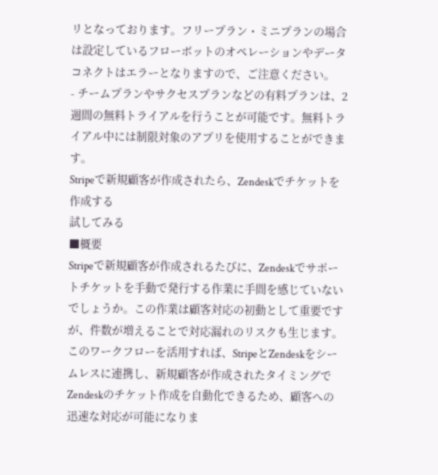リとなっております。フリープラン・ミニプランの場合は設定しているフローボットのオペレーションやデータコネクトはエラーとなりますので、ご注意ください。
- チームプランやサクセスプランなどの有料プランは、2週間の無料トライアルを行うことが可能です。無料トライアル中には制限対象のアプリを使用することができます。
Stripeで新規顧客が作成されたら、Zendeskでチケットを作成する
試してみる
■概要
Stripeで新規顧客が作成されるたびに、Zendeskでサポートチケットを手動で発行する作業に手間を感じていないでしょうか。この作業は顧客対応の初動として重要ですが、件数が増えることで対応漏れのリスクも生じます。このワークフローを活用すれば、StripeとZendeskをシームレスに連携し、新規顧客が作成されたタイミングでZendeskのチケット作成を自動化できるため、顧客への迅速な対応が可能になりま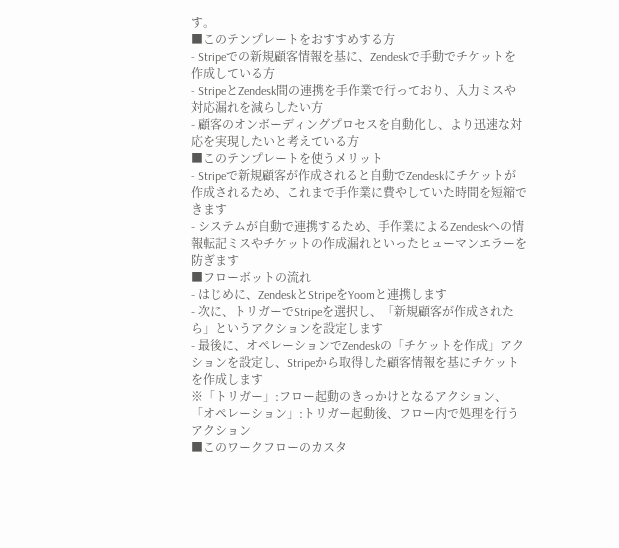す。
■このテンプレートをおすすめする方
- Stripeでの新規顧客情報を基に、Zendeskで手動でチケットを作成している方
- StripeとZendesk間の連携を手作業で行っており、入力ミスや対応漏れを減らしたい方
- 顧客のオンボーディングプロセスを自動化し、より迅速な対応を実現したいと考えている方
■このテンプレートを使うメリット
- Stripeで新規顧客が作成されると自動でZendeskにチケットが作成されるため、これまで手作業に費やしていた時間を短縮できます
- システムが自動で連携するため、手作業によるZendeskへの情報転記ミスやチケットの作成漏れといったヒューマンエラーを防ぎます
■フローボットの流れ
- はじめに、ZendeskとStripeをYoomと連携します
- 次に、トリガーでStripeを選択し、「新規顧客が作成されたら」というアクションを設定します
- 最後に、オペレーションでZendeskの「チケットを作成」アクションを設定し、Stripeから取得した顧客情報を基にチケットを作成します
※「トリガー」:フロー起動のきっかけとなるアクション、「オペレーション」:トリガー起動後、フロー内で処理を行うアクション
■このワークフローのカスタ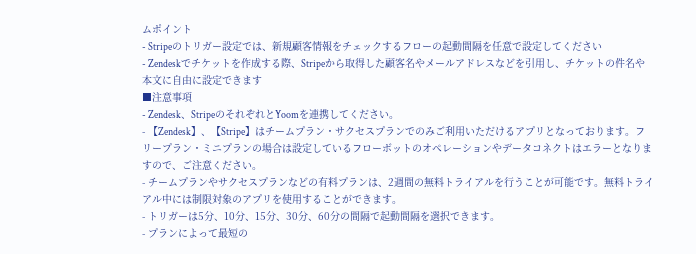ムポイント
- Stripeのトリガー設定では、新規顧客情報をチェックするフローの起動間隔を任意で設定してください
- Zendeskでチケットを作成する際、Stripeから取得した顧客名やメールアドレスなどを引用し、チケットの件名や本文に自由に設定できます
■注意事項
- Zendesk、StripeのそれぞれとYoomを連携してください。
- 【Zendesk】、【Stripe】はチームプラン・サクセスプランでのみご利用いただけるアプリとなっております。フリープラン・ミニプランの場合は設定しているフローボットのオペレーションやデータコネクトはエラーとなりますので、ご注意ください。
- チームプランやサクセスプランなどの有料プランは、2週間の無料トライアルを行うことが可能です。無料トライアル中には制限対象のアプリを使用することができます。
- トリガーは5分、10分、15分、30分、60分の間隔で起動間隔を選択できます。
- プランによって最短の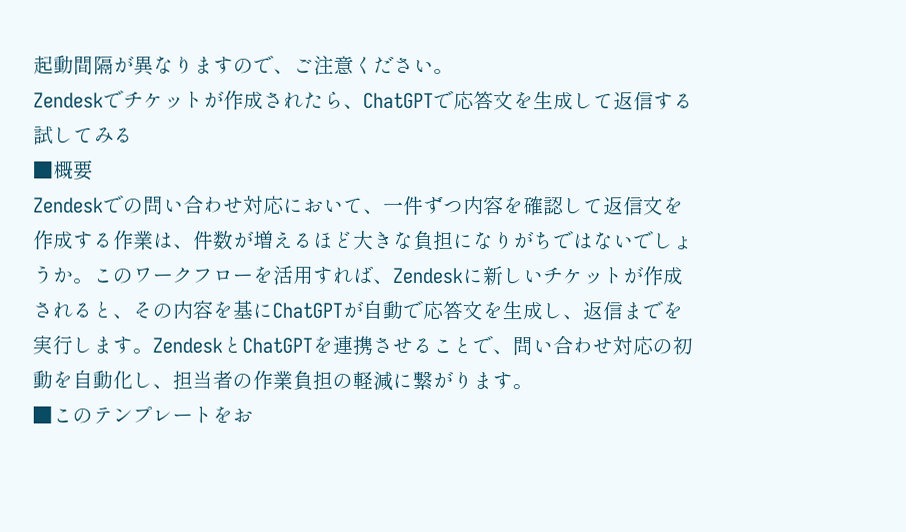起動間隔が異なりますので、ご注意ください。
Zendeskでチケットが作成されたら、ChatGPTで応答文を生成して返信する
試してみる
■概要
Zendeskでの問い合わせ対応において、一件ずつ内容を確認して返信文を作成する作業は、件数が増えるほど大きな負担になりがちではないでしょうか。このワークフローを活用すれば、Zendeskに新しいチケットが作成されると、その内容を基にChatGPTが自動で応答文を生成し、返信までを実行します。ZendeskとChatGPTを連携させることで、問い合わせ対応の初動を自動化し、担当者の作業負担の軽減に繋がります。
■このテンプレートをお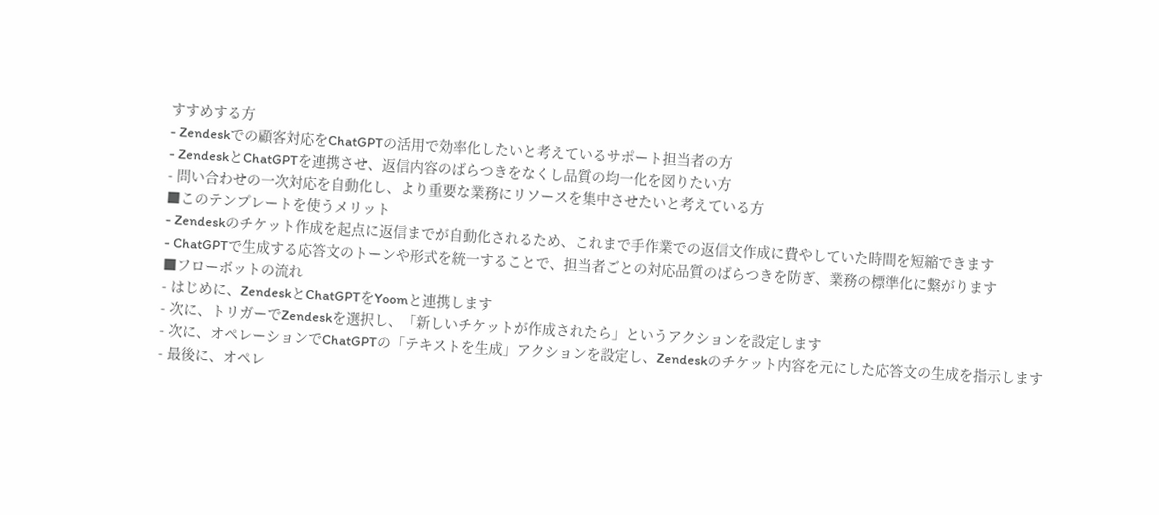すすめする方
- Zendeskでの顧客対応をChatGPTの活用で効率化したいと考えているサポート担当者の方
- ZendeskとChatGPTを連携させ、返信内容のばらつきをなくし品質の均一化を図りたい方
- 問い合わせの一次対応を自動化し、より重要な業務にリソースを集中させたいと考えている方
■このテンプレートを使うメリット
- Zendeskのチケット作成を起点に返信までが自動化されるため、これまで手作業での返信文作成に費やしていた時間を短縮できます
- ChatGPTで生成する応答文のトーンや形式を統一することで、担当者ごとの対応品質のばらつきを防ぎ、業務の標準化に繋がります
■フローボットの流れ
- はじめに、ZendeskとChatGPTをYoomと連携します
- 次に、トリガーでZendeskを選択し、「新しいチケットが作成されたら」というアクションを設定します
- 次に、オペレーションでChatGPTの「テキストを生成」アクションを設定し、Zendeskのチケット内容を元にした応答文の生成を指示します
- 最後に、オペレ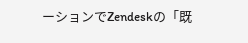ーションでZendeskの「既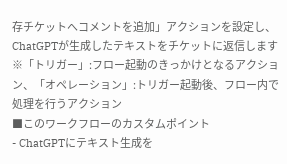存チケットへコメントを追加」アクションを設定し、ChatGPTが生成したテキストをチケットに返信します
※「トリガー」:フロー起動のきっかけとなるアクション、「オペレーション」:トリガー起動後、フロー内で処理を行うアクション
■このワークフローのカスタムポイント
- ChatGPTにテキスト生成を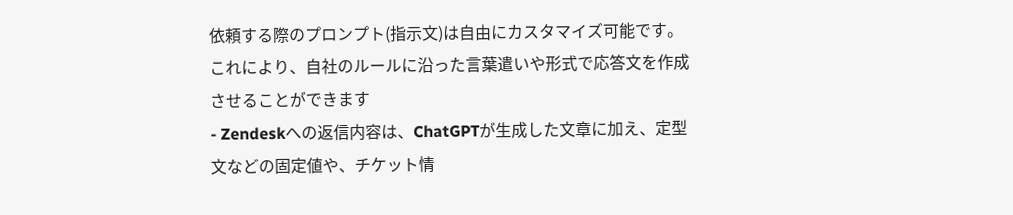依頼する際のプロンプト(指示文)は自由にカスタマイズ可能です。これにより、自社のルールに沿った言葉遣いや形式で応答文を作成させることができます
- Zendeskへの返信内容は、ChatGPTが生成した文章に加え、定型文などの固定値や、チケット情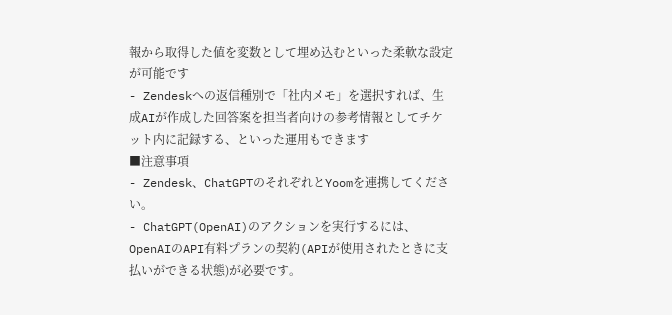報から取得した値を変数として埋め込むといった柔軟な設定が可能です
- Zendeskへの返信種別で「社内メモ」を選択すれば、生成AIが作成した回答案を担当者向けの参考情報としてチケット内に記録する、といった運用もできます
■注意事項
- Zendesk、ChatGPTのそれぞれとYoomを連携してください。
- ChatGPT(OpenAI)のアクションを実行するには、OpenAIのAPI有料プランの契約(APIが使用されたときに支払いができる状態)が必要です。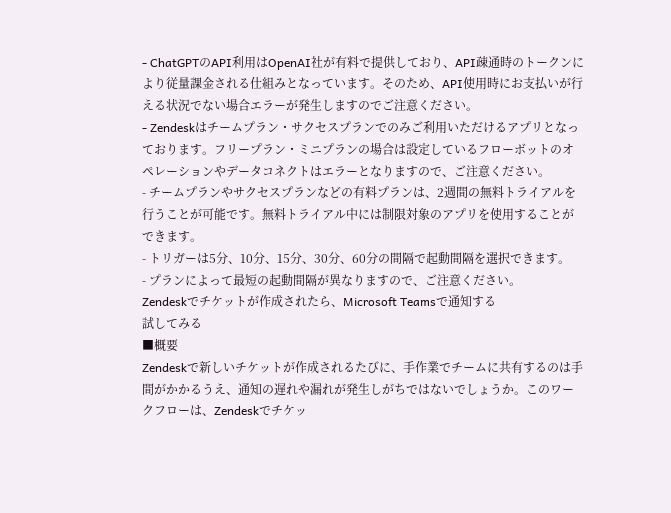- ChatGPTのAPI利用はOpenAI社が有料で提供しており、API疎通時のトークンにより従量課金される仕組みとなっています。そのため、API使用時にお支払いが行える状況でない場合エラーが発生しますのでご注意ください。
- Zendeskはチームプラン・サクセスプランでのみご利用いただけるアプリとなっております。フリープラン・ミニプランの場合は設定しているフローボットのオペレーションやデータコネクトはエラーとなりますので、ご注意ください。
- チームプランやサクセスプランなどの有料プランは、2週間の無料トライアルを行うことが可能です。無料トライアル中には制限対象のアプリを使用することができます。
- トリガーは5分、10分、15分、30分、60分の間隔で起動間隔を選択できます。
- プランによって最短の起動間隔が異なりますので、ご注意ください。
Zendeskでチケットが作成されたら、Microsoft Teamsで通知する
試してみる
■概要
Zendeskで新しいチケットが作成されるたびに、手作業でチームに共有するのは手間がかかるうえ、通知の遅れや漏れが発生しがちではないでしょうか。このワークフローは、Zendeskでチケッ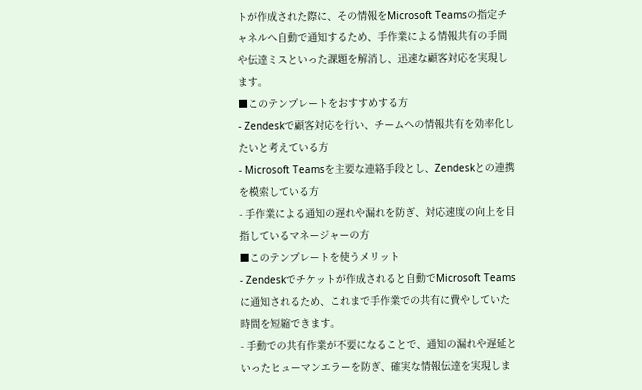トが作成された際に、その情報をMicrosoft Teamsの指定チャネルへ自動で通知するため、手作業による情報共有の手間や伝達ミスといった課題を解消し、迅速な顧客対応を実現します。
■このテンプレートをおすすめする方
- Zendeskで顧客対応を行い、チームへの情報共有を効率化したいと考えている方
- Microsoft Teamsを主要な連絡手段とし、Zendeskとの連携を模索している方
- 手作業による通知の遅れや漏れを防ぎ、対応速度の向上を目指しているマネージャーの方
■このテンプレートを使うメリット
- Zendeskでチケットが作成されると自動でMicrosoft Teamsに通知されるため、これまで手作業での共有に費やしていた時間を短縮できます。
- 手動での共有作業が不要になることで、通知の漏れや遅延といったヒューマンエラーを防ぎ、確実な情報伝達を実現しま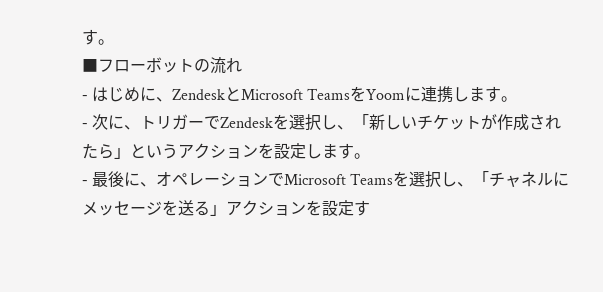す。
■フローボットの流れ
- はじめに、ZendeskとMicrosoft TeamsをYoomに連携します。
- 次に、トリガーでZendeskを選択し、「新しいチケットが作成されたら」というアクションを設定します。
- 最後に、オペレーションでMicrosoft Teamsを選択し、「チャネルにメッセージを送る」アクションを設定す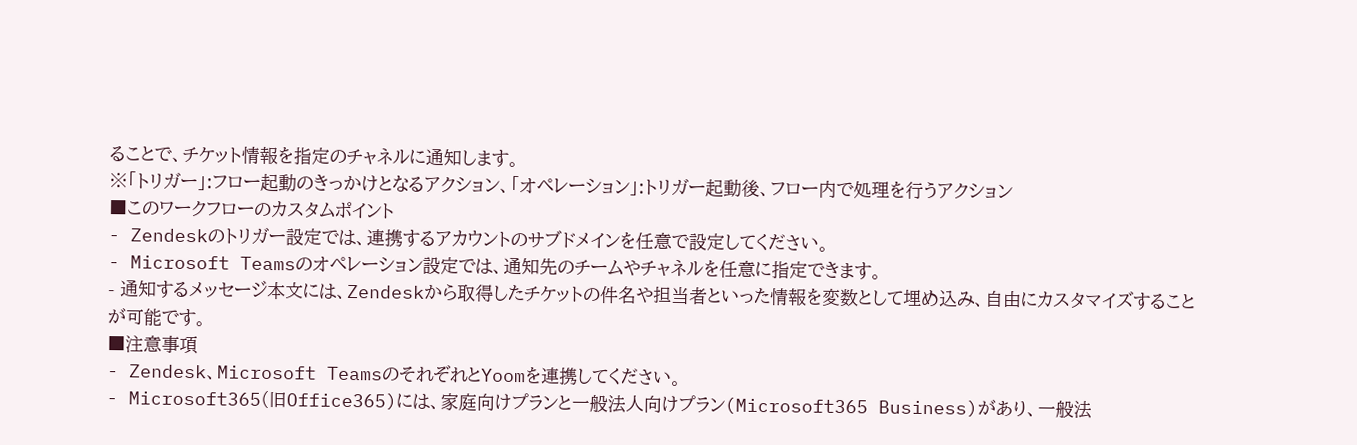ることで、チケット情報を指定のチャネルに通知します。
※「トリガー」:フロー起動のきっかけとなるアクション、「オペレーション」:トリガー起動後、フロー内で処理を行うアクション
■このワークフローのカスタムポイント
- Zendeskのトリガー設定では、連携するアカウントのサブドメインを任意で設定してください。
- Microsoft Teamsのオペレーション設定では、通知先のチームやチャネルを任意に指定できます。
- 通知するメッセージ本文には、Zendeskから取得したチケットの件名や担当者といった情報を変数として埋め込み、自由にカスタマイズすることが可能です。
■注意事項
- Zendesk、Microsoft TeamsのそれぞれとYoomを連携してください。
- Microsoft365(旧Office365)には、家庭向けプランと一般法人向けプラン(Microsoft365 Business)があり、一般法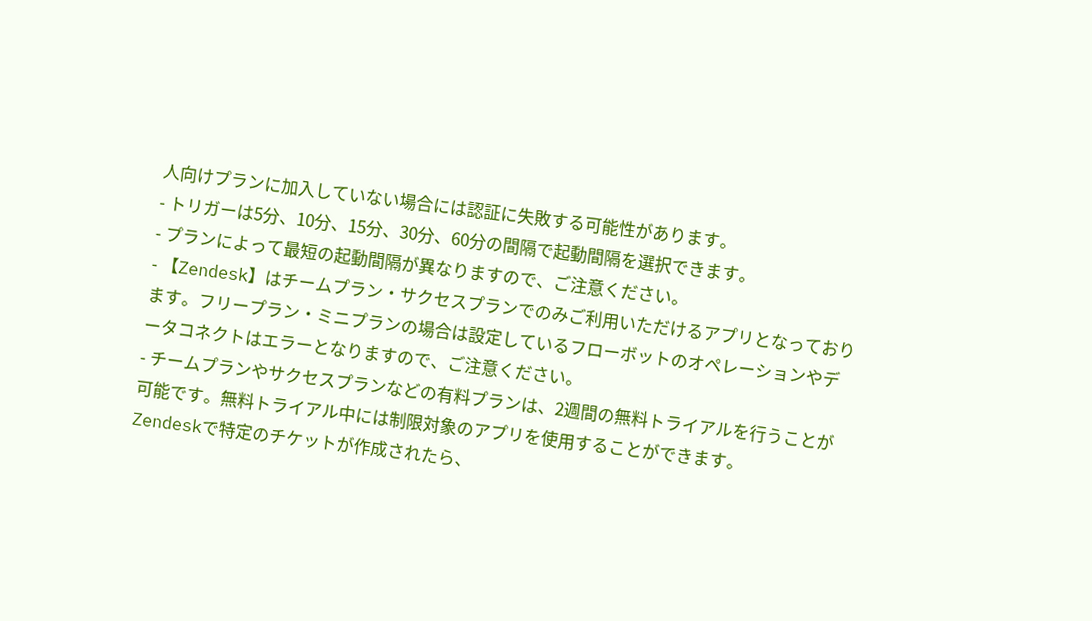人向けプランに加入していない場合には認証に失敗する可能性があります。
- トリガーは5分、10分、15分、30分、60分の間隔で起動間隔を選択できます。
- プランによって最短の起動間隔が異なりますので、ご注意ください。
- 【Zendesk】はチームプラン・サクセスプランでのみご利用いただけるアプリとなっております。フリープラン・ミニプランの場合は設定しているフローボットのオペレーションやデータコネクトはエラーとなりますので、ご注意ください。
- チームプランやサクセスプランなどの有料プランは、2週間の無料トライアルを行うことが可能です。無料トライアル中には制限対象のアプリを使用することができます。
Zendeskで特定のチケットが作成されたら、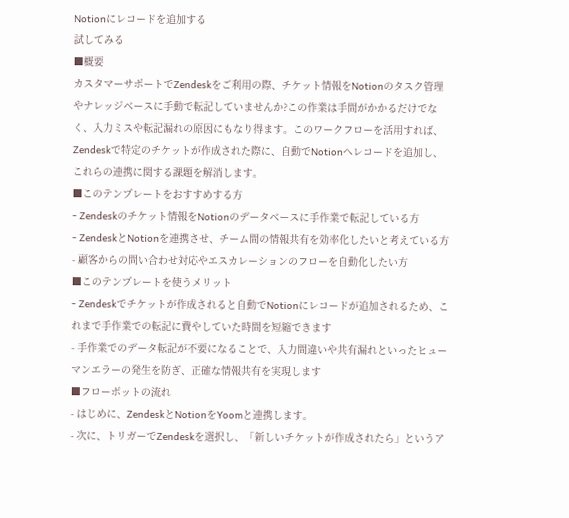Notionにレコードを追加する
試してみる
■概要
カスタマーサポートでZendeskをご利用の際、チケット情報をNotionのタスク管理やナレッジベースに手動で転記していませんか?この作業は手間がかかるだけでなく、入力ミスや転記漏れの原因にもなり得ます。このワークフローを活用すれば、Zendeskで特定のチケットが作成された際に、自動でNotionへレコードを追加し、これらの連携に関する課題を解消します。
■このテンプレートをおすすめする方
- Zendeskのチケット情報をNotionのデータベースに手作業で転記している方
- ZendeskとNotionを連携させ、チーム間の情報共有を効率化したいと考えている方
- 顧客からの問い合わせ対応やエスカレーションのフローを自動化したい方
■このテンプレートを使うメリット
- Zendeskでチケットが作成されると自動でNotionにレコードが追加されるため、これまで手作業での転記に費やしていた時間を短縮できます
- 手作業でのデータ転記が不要になることで、入力間違いや共有漏れといったヒューマンエラーの発生を防ぎ、正確な情報共有を実現します
■フローボットの流れ
- はじめに、ZendeskとNotionをYoomと連携します。
- 次に、トリガーでZendeskを選択し、「新しいチケットが作成されたら」というア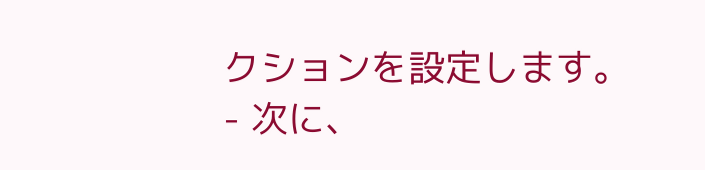クションを設定します。
- 次に、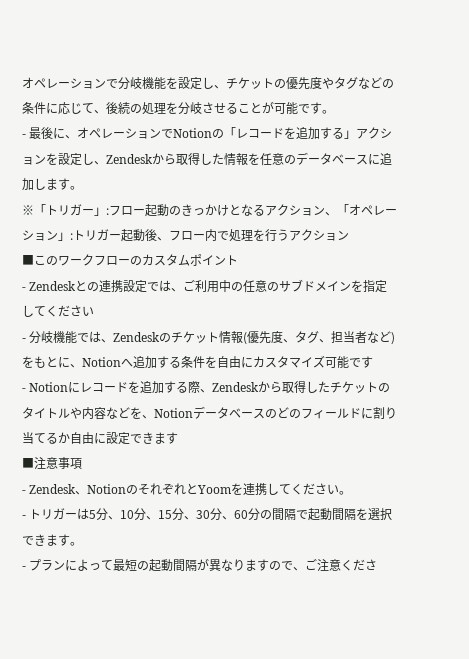オペレーションで分岐機能を設定し、チケットの優先度やタグなどの条件に応じて、後続の処理を分岐させることが可能です。
- 最後に、オペレーションでNotionの「レコードを追加する」アクションを設定し、Zendeskから取得した情報を任意のデータベースに追加します。
※「トリガー」:フロー起動のきっかけとなるアクション、「オペレーション」:トリガー起動後、フロー内で処理を行うアクション
■このワークフローのカスタムポイント
- Zendeskとの連携設定では、ご利用中の任意のサブドメインを指定してください
- 分岐機能では、Zendeskのチケット情報(優先度、タグ、担当者など)をもとに、Notionへ追加する条件を自由にカスタマイズ可能です
- Notionにレコードを追加する際、Zendeskから取得したチケットのタイトルや内容などを、Notionデータベースのどのフィールドに割り当てるか自由に設定できます
■注意事項
- Zendesk、NotionのそれぞれとYoomを連携してください。
- トリガーは5分、10分、15分、30分、60分の間隔で起動間隔を選択できます。
- プランによって最短の起動間隔が異なりますので、ご注意くださ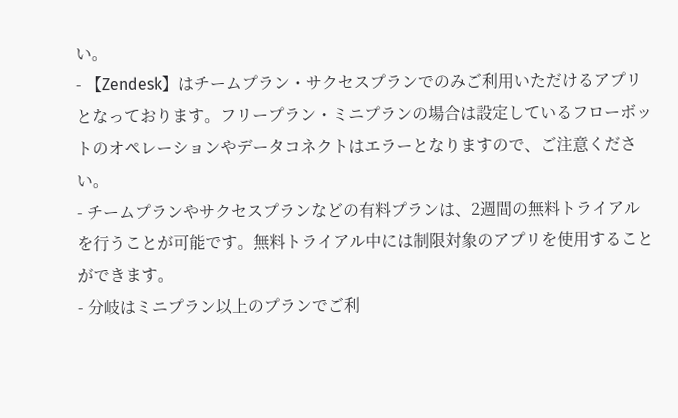い。
- 【Zendesk】はチームプラン・サクセスプランでのみご利用いただけるアプリとなっております。フリープラン・ミニプランの場合は設定しているフローボットのオペレーションやデータコネクトはエラーとなりますので、ご注意ください。
- チームプランやサクセスプランなどの有料プランは、2週間の無料トライアルを行うことが可能です。無料トライアル中には制限対象のアプリを使用することができます。
- 分岐はミニプラン以上のプランでご利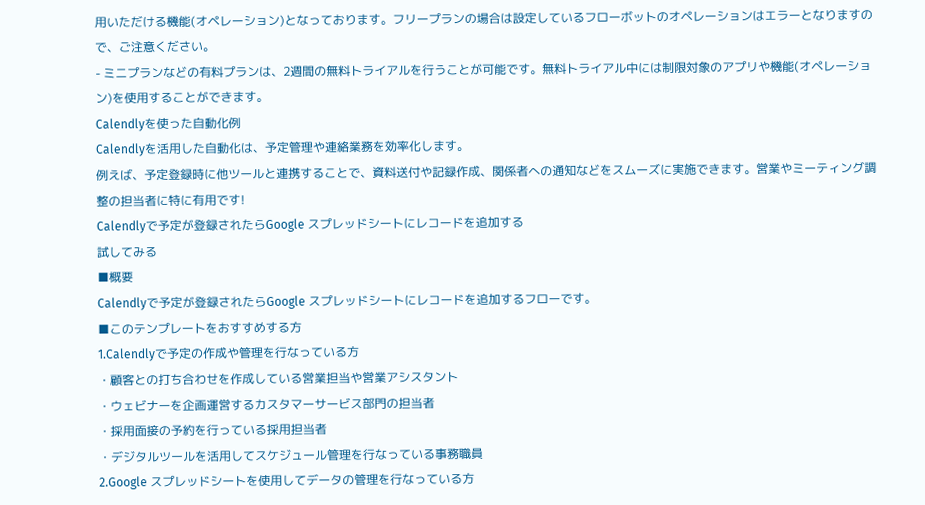用いただける機能(オペレーション)となっております。フリープランの場合は設定しているフローボットのオペレーションはエラーとなりますので、ご注意ください。
- ミニプランなどの有料プランは、2週間の無料トライアルを行うことが可能です。無料トライアル中には制限対象のアプリや機能(オペレーション)を使用することができます。
Calendlyを使った自動化例
Calendlyを活用した自動化は、予定管理や連絡業務を効率化します。
例えば、予定登録時に他ツールと連携することで、資料送付や記録作成、関係者への通知などをスムーズに実施できます。営業やミーティング調整の担当者に特に有用です!
Calendlyで予定が登録されたらGoogle スプレッドシートにレコードを追加する
試してみる
■概要
Calendlyで予定が登録されたらGoogle スプレッドシートにレコードを追加するフローです。
■このテンプレートをおすすめする方
1.Calendlyで予定の作成や管理を行なっている方
・顧客との打ち合わせを作成している営業担当や営業アシスタント
・ウェビナーを企画運営するカスタマーサービス部門の担当者
・採用面接の予約を行っている採用担当者
・デジタルツールを活用してスケジュール管理を行なっている事務職員
2.Google スプレッドシートを使用してデータの管理を行なっている方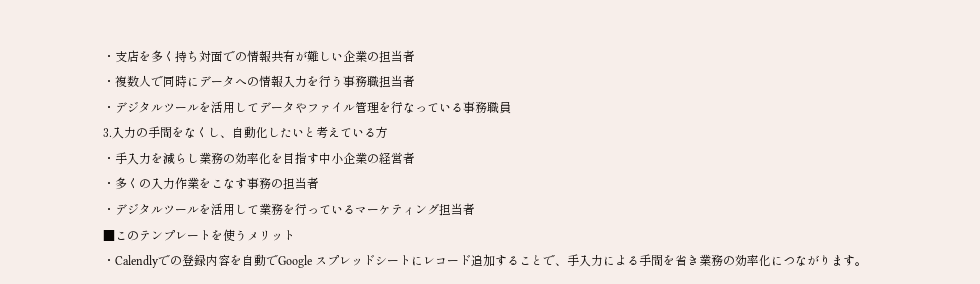・支店を多く持ち対面での情報共有が難しい企業の担当者
・複数人で同時にデータへの情報入力を行う事務職担当者
・デジタルツールを活用してデータやファイル管理を行なっている事務職員
3.入力の手間をなくし、自動化したいと考えている方
・手入力を減らし業務の効率化を目指す中小企業の経営者
・多くの入力作業をこなす事務の担当者
・デジタルツールを活用して業務を行っているマーケティング担当者
■このテンプレートを使うメリット
・Calendlyでの登録内容を自動でGoogle スプレッドシートにレコード追加することで、手入力による手間を省き業務の効率化につながります。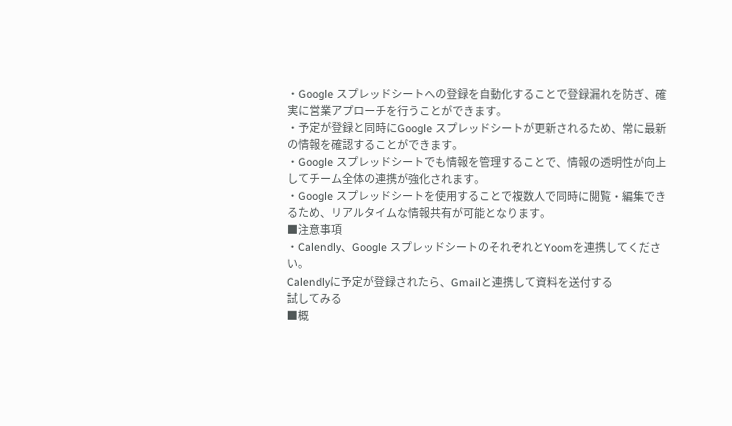・Google スプレッドシートへの登録を自動化することで登録漏れを防ぎ、確実に営業アプローチを行うことができます。
・予定が登録と同時にGoogle スプレッドシートが更新されるため、常に最新の情報を確認することができます。
・Google スプレッドシートでも情報を管理することで、情報の透明性が向上してチーム全体の連携が強化されます。
・Google スプレッドシートを使用することで複数人で同時に閲覧・編集できるため、リアルタイムな情報共有が可能となります。
■注意事項
・Calendly、Google スプレッドシートのそれぞれとYoomを連携してください。
Calendlyに予定が登録されたら、Gmailと連携して資料を送付する
試してみる
■概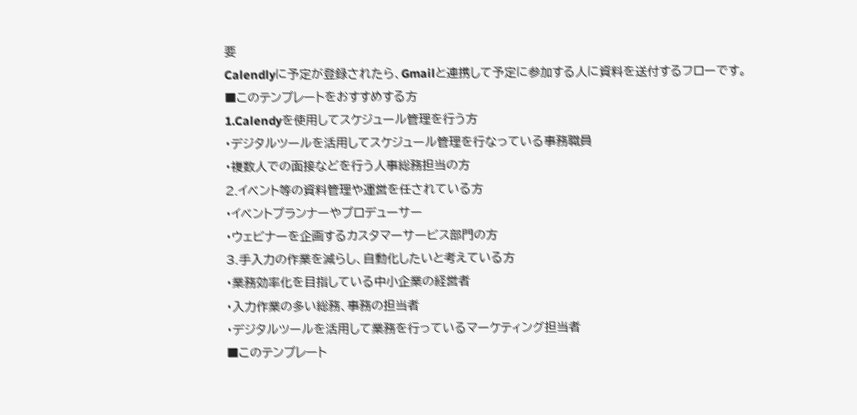要
Calendlyに予定が登録されたら、Gmailと連携して予定に参加する人に資料を送付するフローです。
■このテンプレートをおすすめする方
1.Calendyを使用してスケジュール管理を行う方
・デジタルツールを活用してスケジュール管理を行なっている事務職員
・複数人での面接などを行う人事総務担当の方
2.イベント等の資料管理や運営を任されている方
・イベントプランナーやプロデューサー
・ウェビナーを企画するカスタマーサービス部門の方
3.手入力の作業を減らし、自動化したいと考えている方
・業務効率化を目指している中小企業の経営者
・入力作業の多い総務、事務の担当者
・デジタルツールを活用して業務を行っているマーケティング担当者
■このテンプレート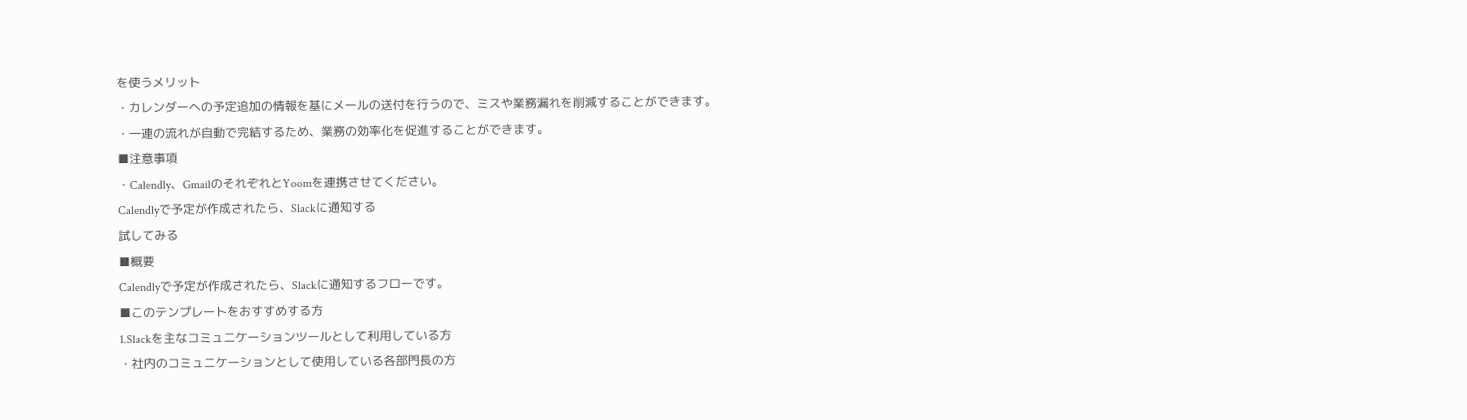を使うメリット
・カレンダーへの予定追加の情報を基にメールの送付を行うので、ミスや業務漏れを削減することができます。
・一連の流れが自動で完結するため、業務の効率化を促進することができます。
■注意事項
・Calendly、GmailのそれぞれとYoomを連携させてください。
Calendlyで予定が作成されたら、Slackに通知する
試してみる
■概要
Calendlyで予定が作成されたら、Slackに通知するフローです。
■このテンプレートをおすすめする方
1.Slackを主なコミュニケーションツールとして利用している方
・社内のコミュニケーションとして使用している各部門長の方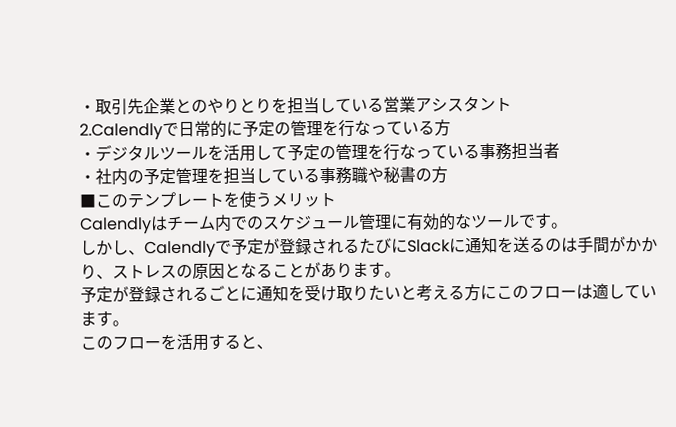・取引先企業とのやりとりを担当している営業アシスタント
2.Calendlyで日常的に予定の管理を行なっている方
・デジタルツールを活用して予定の管理を行なっている事務担当者
・社内の予定管理を担当している事務職や秘書の方
■このテンプレートを使うメリット
Calendlyはチーム内でのスケジュール管理に有効的なツールです。
しかし、Calendlyで予定が登録されるたびにSlackに通知を送るのは手間がかかり、ストレスの原因となることがあります。
予定が登録されるごとに通知を受け取りたいと考える方にこのフローは適しています。
このフローを活用すると、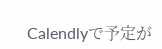Calendlyで予定が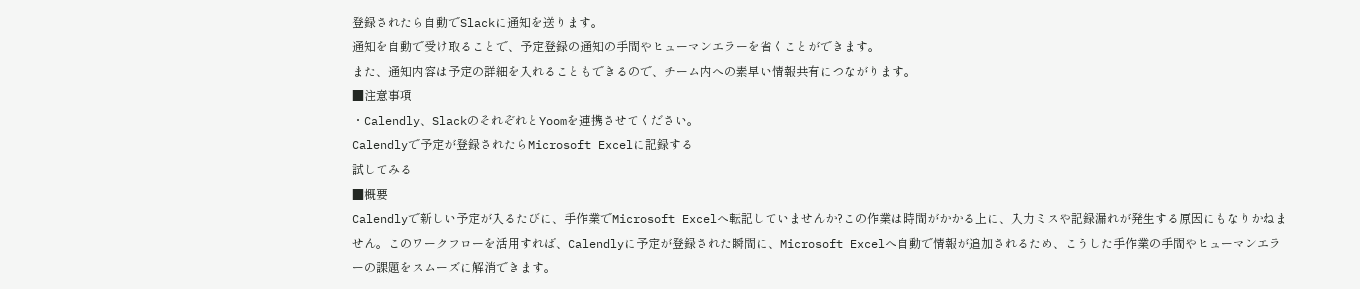登録されたら自動でSlackに通知を送ります。
通知を自動で受け取ることで、予定登録の通知の手間やヒューマンエラーを省くことができます。
また、通知内容は予定の詳細を入れることもできるので、チーム内への素早い情報共有につながります。
■注意事項
・Calendly、SlackのそれぞれとYoomを連携させてください。
Calendlyで予定が登録されたらMicrosoft Excelに記録する
試してみる
■概要
Calendlyで新しい予定が入るたびに、手作業でMicrosoft Excelへ転記していませんか?この作業は時間がかかる上に、入力ミスや記録漏れが発生する原因にもなりかねません。このワークフローを活用すれば、Calendlyに予定が登録された瞬間に、Microsoft Excelへ自動で情報が追加されるため、こうした手作業の手間やヒューマンエラーの課題をスムーズに解消できます。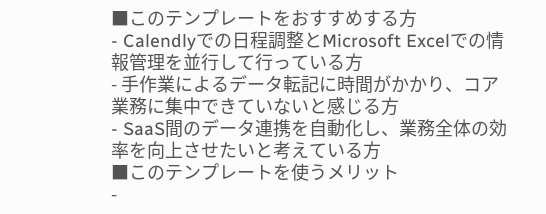■このテンプレートをおすすめする方
- Calendlyでの日程調整とMicrosoft Excelでの情報管理を並行して行っている方
- 手作業によるデータ転記に時間がかかり、コア業務に集中できていないと感じる方
- SaaS間のデータ連携を自動化し、業務全体の効率を向上させたいと考えている方
■このテンプレートを使うメリット
-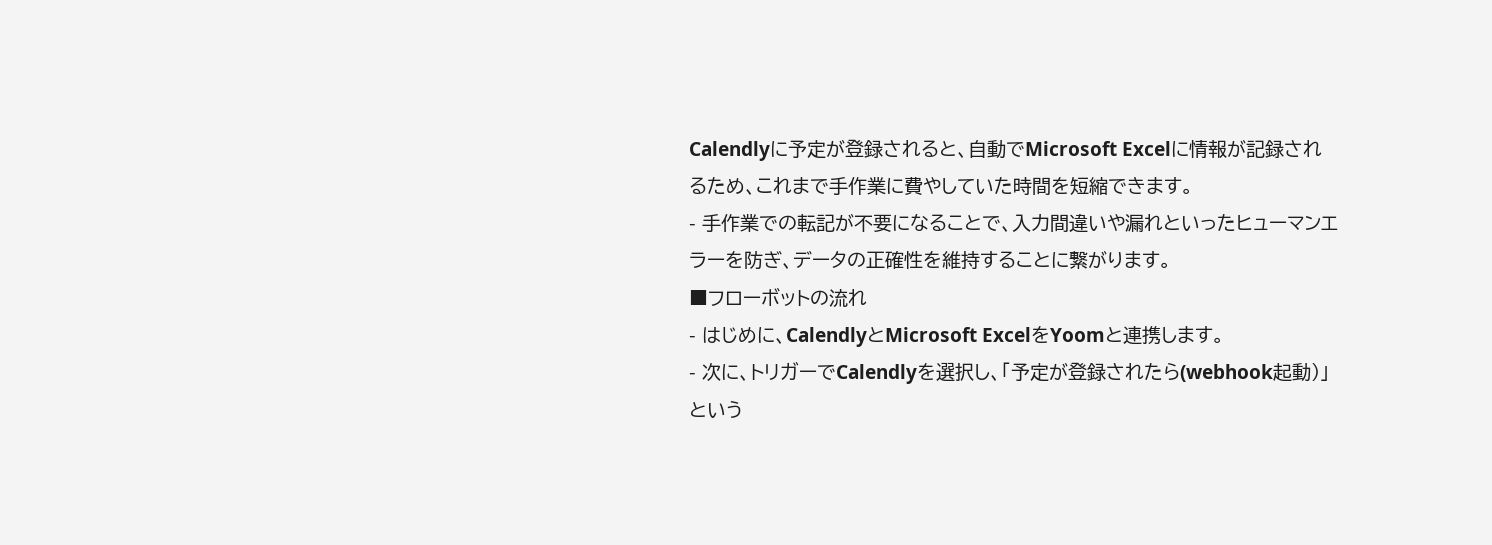Calendlyに予定が登録されると、自動でMicrosoft Excelに情報が記録されるため、これまで手作業に費やしていた時間を短縮できます。
- 手作業での転記が不要になることで、入力間違いや漏れといったヒューマンエラーを防ぎ、データの正確性を維持することに繋がります。
■フローボットの流れ
- はじめに、CalendlyとMicrosoft ExcelをYoomと連携します。
- 次に、トリガーでCalendlyを選択し、「予定が登録されたら(webhook起動)」という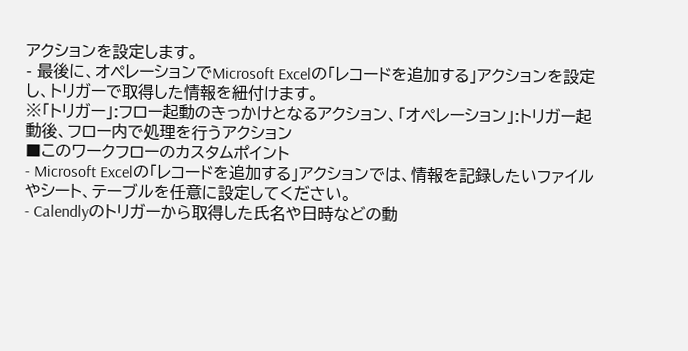アクションを設定します。
- 最後に、オペレーションでMicrosoft Excelの「レコードを追加する」アクションを設定し、トリガーで取得した情報を紐付けます。
※「トリガー」:フロー起動のきっかけとなるアクション、「オペレーション」:トリガー起動後、フロー内で処理を行うアクション
■このワークフローのカスタムポイント
- Microsoft Excelの「レコードを追加する」アクションでは、情報を記録したいファイルやシート、テーブルを任意に設定してください。
- Calendlyのトリガーから取得した氏名や日時などの動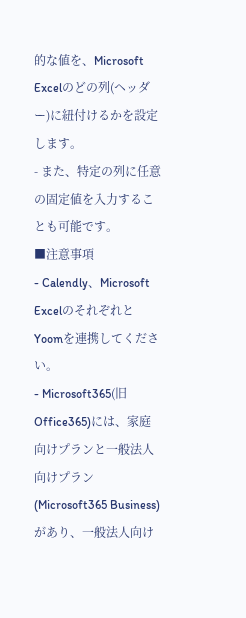的な値を、Microsoft Excelのどの列(ヘッダー)に紐付けるかを設定します。
- また、特定の列に任意の固定値を入力することも可能です。
■注意事項
- Calendly、Microsoft ExcelのそれぞれとYoomを連携してください。
- Microsoft365(旧Office365)には、家庭向けプランと一般法人向けプラン(Microsoft365 Business)があり、一般法人向け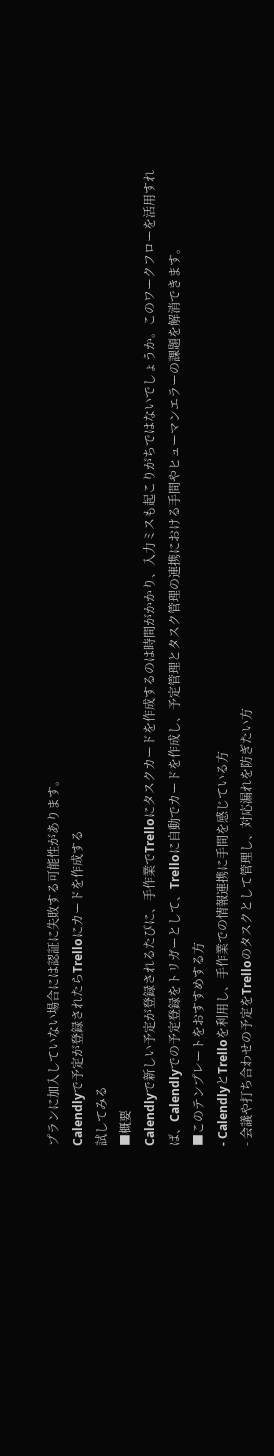プランに加入していない場合には認証に失敗する可能性があります。
Calendlyで予定が登録されたらTrelloにカードを作成する
試してみる
■概要
Calendlyで新しい予定が登録されるたびに、手作業でTrelloにタスクカードを作成するのは時間がかかり、入力ミスも起こりがちではないでしょうか。このワークフローを活用すれば、Calendlyでの予定登録をトリガーとして、Trelloに自動でカードを作成し、予定管理とタスク管理の連携における手間やヒューマンエラーの課題を解消できます。
■このテンプレートをおすすめする方
- CalendlyとTrelloを利用し、手作業での情報連携に手間を感じている方
- 会議や打ち合わせの予定をTrelloのタスクとして管理し、対応漏れを防ぎたい方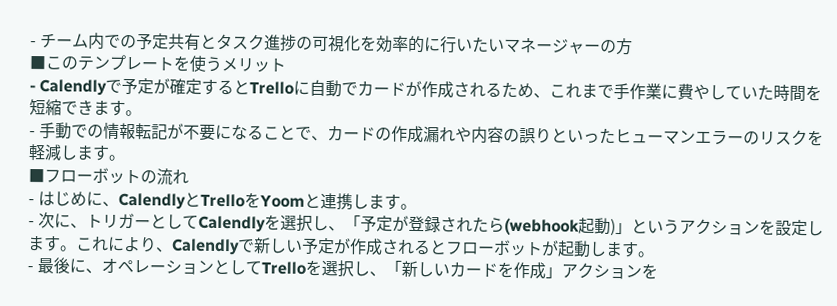- チーム内での予定共有とタスク進捗の可視化を効率的に行いたいマネージャーの方
■このテンプレートを使うメリット
- Calendlyで予定が確定するとTrelloに自動でカードが作成されるため、これまで手作業に費やしていた時間を短縮できます。
- 手動での情報転記が不要になることで、カードの作成漏れや内容の誤りといったヒューマンエラーのリスクを軽減します。
■フローボットの流れ
- はじめに、CalendlyとTrelloをYoomと連携します。
- 次に、トリガーとしてCalendlyを選択し、「予定が登録されたら(webhook起動)」というアクションを設定します。これにより、Calendlyで新しい予定が作成されるとフローボットが起動します。
- 最後に、オペレーションとしてTrelloを選択し、「新しいカードを作成」アクションを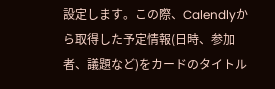設定します。この際、Calendlyから取得した予定情報(日時、参加者、議題など)をカードのタイトル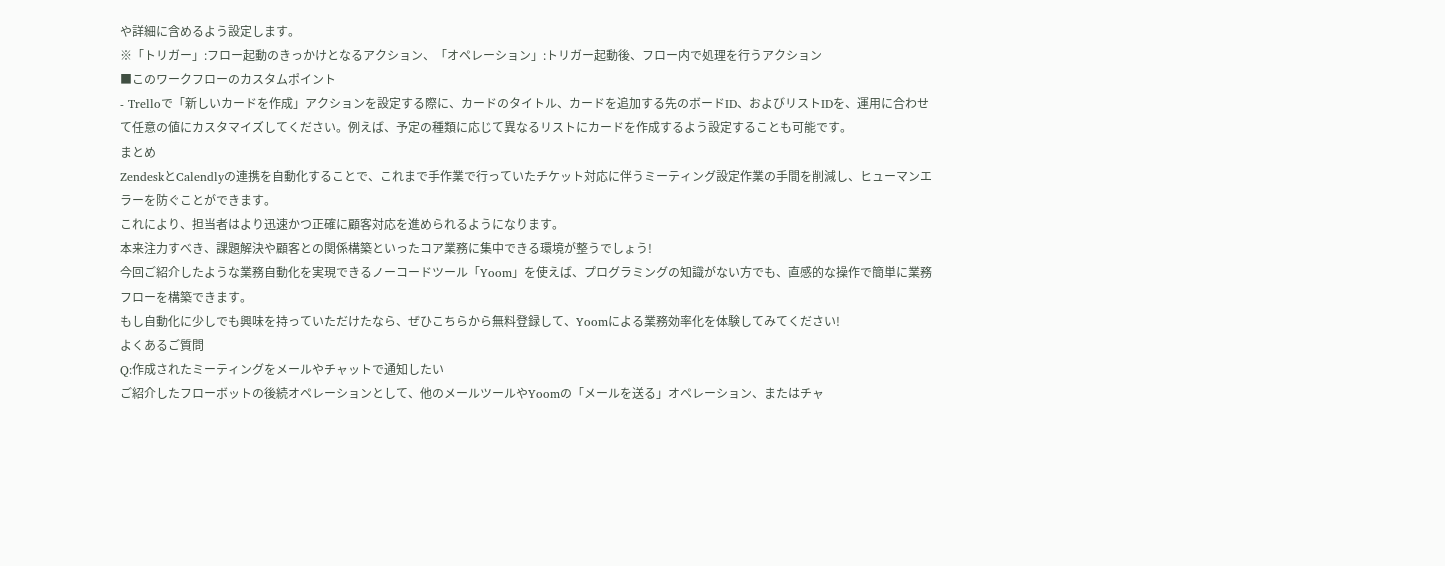や詳細に含めるよう設定します。
※「トリガー」:フロー起動のきっかけとなるアクション、「オペレーション」:トリガー起動後、フロー内で処理を行うアクション
■このワークフローのカスタムポイント
- Trelloで「新しいカードを作成」アクションを設定する際に、カードのタイトル、カードを追加する先のボードID、およびリストIDを、運用に合わせて任意の値にカスタマイズしてください。例えば、予定の種類に応じて異なるリストにカードを作成するよう設定することも可能です。
まとめ
ZendeskとCalendlyの連携を自動化することで、これまで手作業で行っていたチケット対応に伴うミーティング設定作業の手間を削減し、ヒューマンエラーを防ぐことができます。
これにより、担当者はより迅速かつ正確に顧客対応を進められるようになります。
本来注力すべき、課題解決や顧客との関係構築といったコア業務に集中できる環境が整うでしょう!
今回ご紹介したような業務自動化を実現できるノーコードツール「Yoom」を使えば、プログラミングの知識がない方でも、直感的な操作で簡単に業務フローを構築できます。
もし自動化に少しでも興味を持っていただけたなら、ぜひこちらから無料登録して、Yoomによる業務効率化を体験してみてください!
よくあるご質問
Q:作成されたミーティングをメールやチャットで通知したい
ご紹介したフローボットの後続オペレーションとして、他のメールツールやYoomの「メールを送る」オペレーション、またはチャ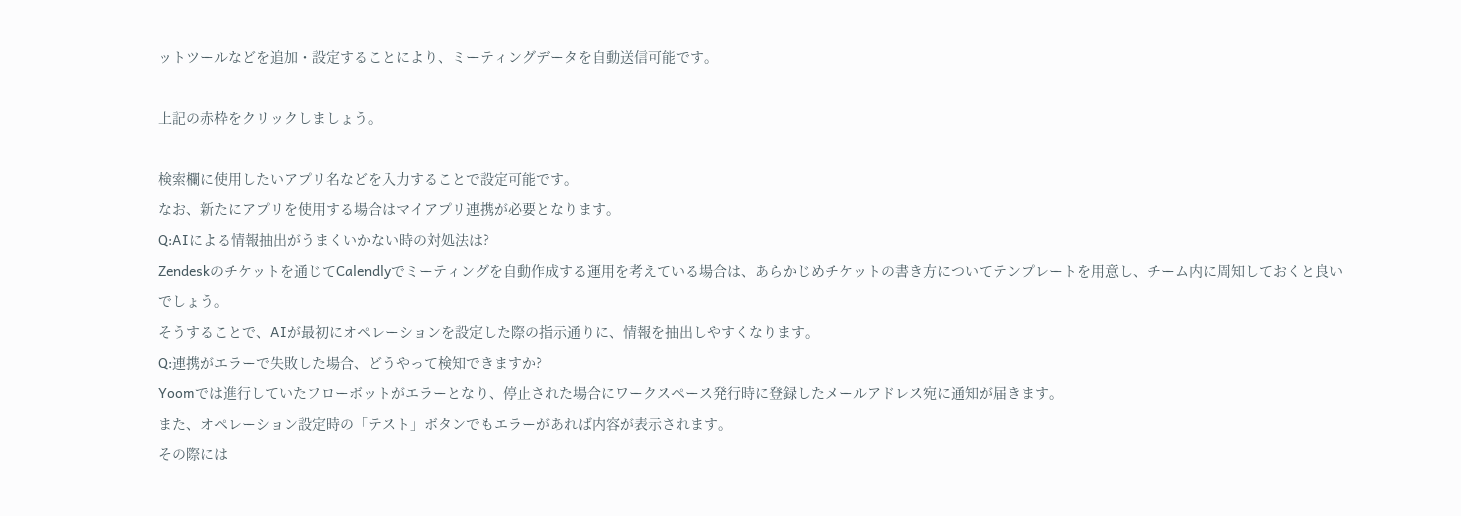ットツールなどを追加・設定することにより、ミーティングデータを自動送信可能です。

上記の赤枠をクリックしましょう。

検索欄に使用したいアプリ名などを入力することで設定可能です。
なお、新たにアプリを使用する場合はマイアプリ連携が必要となります。
Q:AIによる情報抽出がうまくいかない時の対処法は?
Zendeskのチケットを通じてCalendlyでミーティングを自動作成する運用を考えている場合は、あらかじめチケットの書き方についてテンプレートを用意し、チーム内に周知しておくと良いでしょう。
そうすることで、AIが最初にオペレーションを設定した際の指示通りに、情報を抽出しやすくなります。
Q:連携がエラーで失敗した場合、どうやって検知できますか?
Yoomでは進行していたフローボットがエラーとなり、停止された場合にワークスペース発行時に登録したメールアドレス宛に通知が届きます。
また、オペレーション設定時の「テスト」ボタンでもエラーがあれば内容が表示されます。
その際には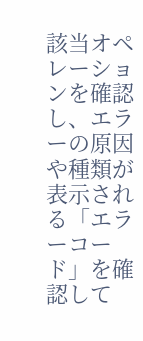該当オペレーションを確認し、エラーの原因や種類が表示される「エラーコード」を確認して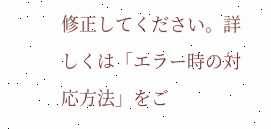修正してください。詳しくは「エラー時の対応方法」をご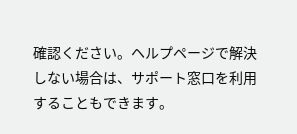確認ください。ヘルプページで解決しない場合は、サポート窓口を利用することもできます。